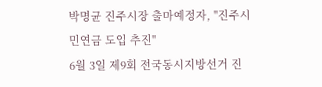박명균 진주시장 출마예정자, "진주시민연금 도입 추진"
6월 3일 제9회 전국동시지방선거 진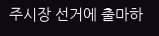주시장 선거에 출마하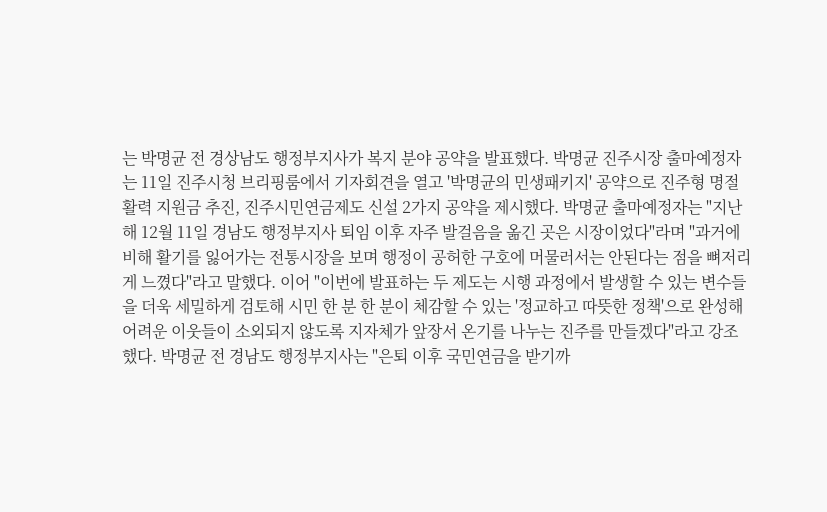는 박명균 전 경상남도 행정부지사가 복지 분야 공약을 발표했다. 박명균 진주시장 출마예정자는 11일 진주시청 브리핑룸에서 기자회견을 열고 '박명균의 민생패키지' 공약으로 진주형 명절 활력 지원금 추진, 진주시민연금제도 신설 2가지 공약을 제시했다. 박명균 출마예정자는 "지난해 12월 11일 경남도 행정부지사 퇴임 이후 자주 발걸음을 옮긴 곳은 시장이었다"라며 "과거에 비해 활기를 잃어가는 전통시장을 보며 행정이 공허한 구호에 머물러서는 안된다는 점을 뼈저리게 느꼈다"라고 말했다. 이어 "이번에 발표하는 두 제도는 시행 과정에서 발생할 수 있는 변수들을 더욱 세밀하게 검토해 시민 한 분 한 분이 체감할 수 있는 '정교하고 따뜻한 정책'으로 완성해 어려운 이웃들이 소외되지 않도록 지자체가 앞장서 온기를 나누는 진주를 만들겠다"라고 강조했다. 박명균 전 경남도 행정부지사는 "은퇴 이후 국민연금을 받기까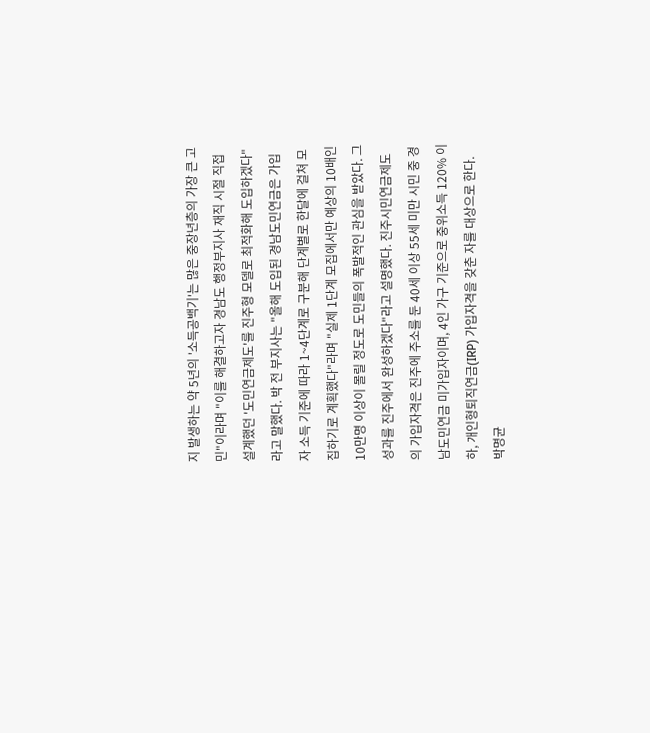지 발생하는 약 5년의 '소득공백기'는 많은 중장년층의 가장 큰 고민"이라며 "이를 해결하고자 경남도 행정부지사 재직 시절 직접 설계했던 '도민연금제도'를 진주형 모델로 최적화해 도입하겠다"라고 말했다. 박 전 부지사는 "올해 도입된 경남도민연금은 가입자 소득 기준에 따라 1~4단계로 구분해 단계별로 한달에 걸쳐 모집하기로 계획했다"라며 "실제 1단계 모집에서만 예상의 10배인 10만명 이상이 몰릴 정도로 도민들의 폭발적인 관심을 받았다. 그 성과를 진주에서 완성하겠다"라고 설명했다. 진주시민연금제도의 가입자격은 진주에 주소를 둔 40세 이상 55세 미만 시민 중 경남도민연금 미가입자이며, 4인 가구 기준으로 중위소득 120% 이하, 개인형퇴직연금(IRP) 가입자격을 갖춘 자를 대상으로 한다. 박명균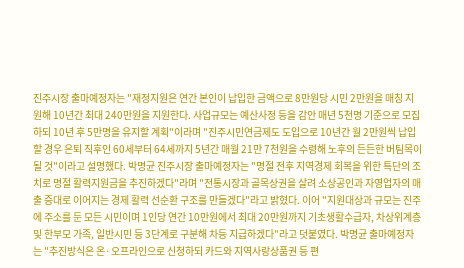진주시장 출마예정자는 "재정지원은 연간 본인이 납입한 금액으로 8만원당 시민 2만원을 매칭 지원해 10년간 최대 240만원을 지원한다. 사업규모는 예산사정 등을 감안 매년 5천명 기준으로 모집하되 10년 후 5만명을 유지할 계획"이라며 "진주시민연금제도 도입으로 10년간 월 2만원씩 납입할 경우 은퇴 직후인 60세부터 64세까지 5년간 매월 21만 7천원을 수령해 노후의 든든한 버팀목이 될 것"이라고 설명했다. 박명균 진주시장 출마예정자는 "명절 전후 지역경제 회복을 위한 특단의 조치로 명절 활력지원금을 추진하겠다"라며 "전통시장과 골목상권을 살려 소상공인과 자영업자의 매출 증대로 이어지는 경제 활력 선순환 구조를 만들겠다"라고 밝혔다. 이어 "지원대상과 규모는 진주에 주소를 둔 모든 시민이며 1인당 연간 10만원에서 최대 20만원까지 기초생활수급자, 차상위계층 및 한부모 가족, 일반시민 등 3단계로 구분해 차등 지급하겠다"라고 덧붙였다. 박명균 출마예정자는 "추진방식은 온·오프라인으로 신청하되 카드와 지역사랑상품권 등 편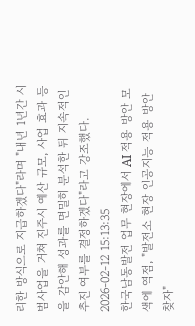리한 방식으로 지급하겠다"라며 "내년 1년간 시범사업을 거쳐 진주시 예산 규모, 사업 효과 등을 감안해 성과를 면밀히 분석한 뒤 지속적인 추진 여부를 결정하겠다"라고 강조했다.
2026-02-12 15:13:35
한국남동발전 업무 현장에서 AI 적용 방안 모색에 역점, "발전소 현장 인공지능 적용 방안 찾자"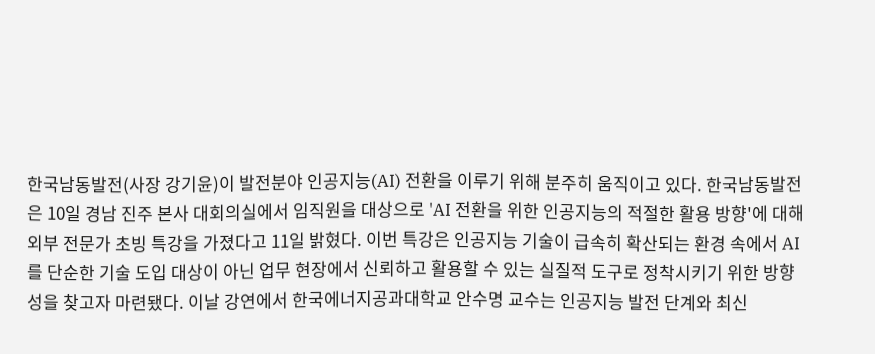한국남동발전(사장 강기윤)이 발전분야 인공지능(AI) 전환을 이루기 위해 분주히 움직이고 있다. 한국남동발전은 10일 경남 진주 본사 대회의실에서 임직원을 대상으로 'AI 전환을 위한 인공지능의 적절한 활용 방향'에 대해 외부 전문가 초빙 특강을 가졌다고 11일 밝혔다. 이번 특강은 인공지능 기술이 급속히 확산되는 환경 속에서 AI를 단순한 기술 도입 대상이 아닌 업무 현장에서 신뢰하고 활용할 수 있는 실질적 도구로 정착시키기 위한 방향성을 찾고자 마련됐다. 이날 강연에서 한국에너지공과대학교 안수명 교수는 인공지능 발전 단계와 최신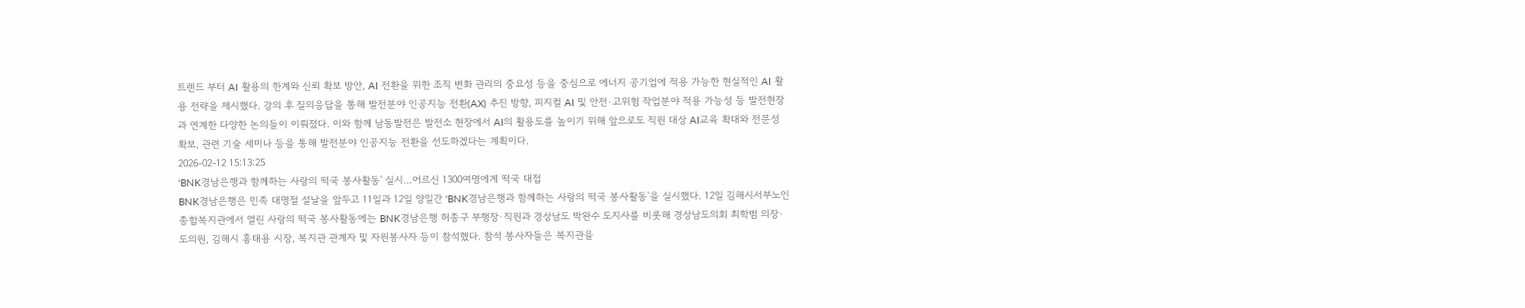트렌드 부터 AI 활용의 한계와 신뢰 확보 방안, AI 전환을 위한 조직 변화 관리의 중요성 등을 중심으로 에너지 공기업에 적용 가능한 현실적인 AI 활용 전략을 제시했다. 강의 후 질의응답을 통해 발전분야 인공지능 전환(AX) 추진 방향, 피지컬 AI 및 안전·고위험 작업분야 적용 가능성 등 발전현장과 연계한 다양한 논의들이 이뤄졌다. 이와 함께 남동발전은 발전소 현장에서 AI의 활용도를 높이기 위해 앞으로도 직원 대상 AI교육 확대와 전문성 확보, 관련 기술 세미나 등을 통해 발전분야 인공지능 전환을 선도하겠다는 계획이다.
2026-02-12 15:13:25
'BNK경남은행과 함께하는 사랑의 떡국 봉사활동' 실시…어르신 1300여명에게 떡국 대접
BNK경남은행은 민족 대명절 설날을 앞두고 11일과 12일 양일간 'BNK경남은행과 함께하는 사랑의 떡국 봉사활동'을 실시했다. 12일 김해시서부노인종합복지관에서 열린 사랑의 떡국 봉사활동에는 BNK경남은행 허종구 부행장·직원과 경상남도 박완수 도지사를 비롯해 경상남도의회 최학범 의장·도의원, 김해시 홍태용 시장, 복지관 관계자 및 자원봉사자 등이 참석했다. 참석 봉사자들은 복지관을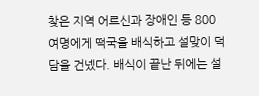찾은 지역 어르신과 장애인 등 800여명에게 떡국을 배식하고 설맞이 덕담을 건넸다. 배식이 끝난 뒤에는 설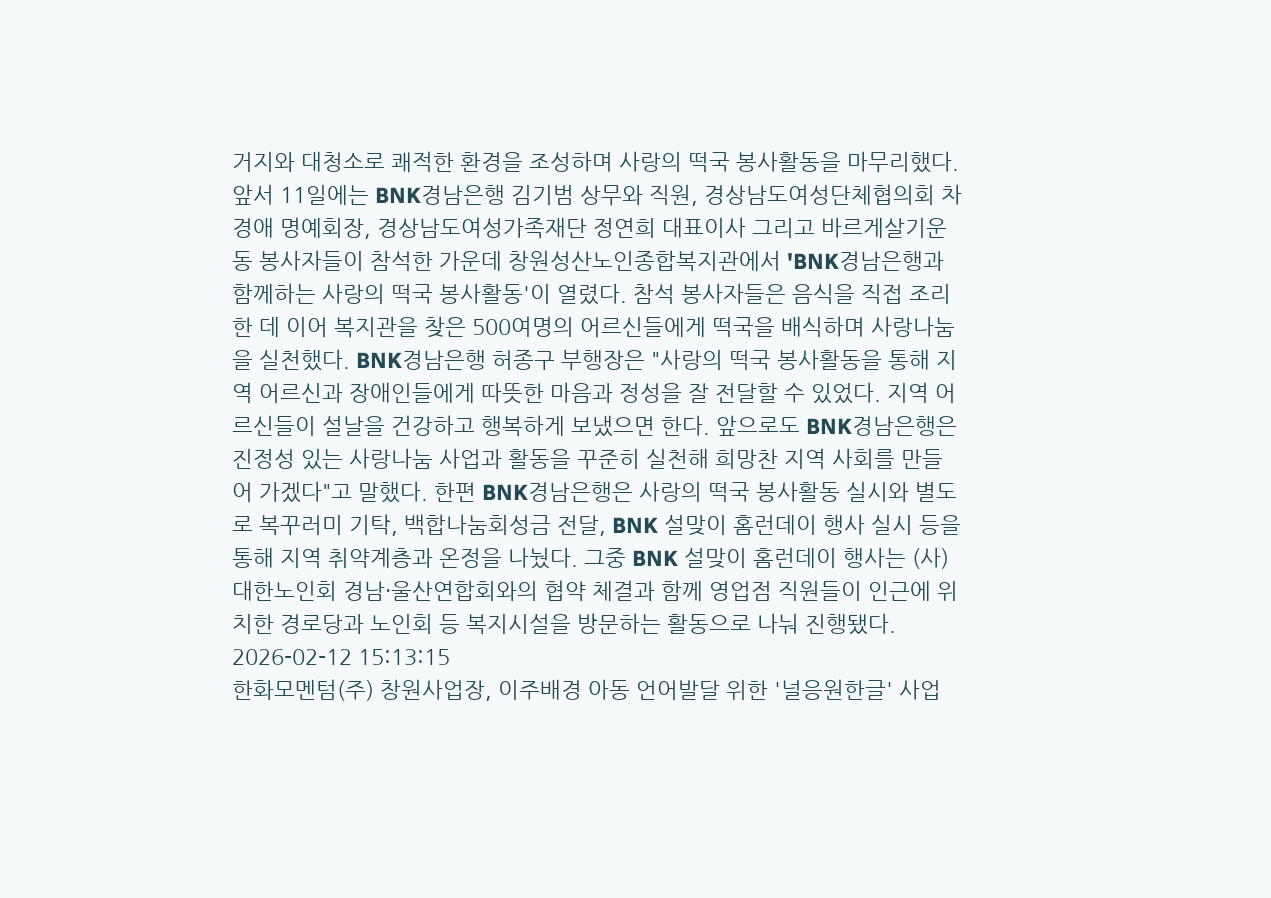거지와 대청소로 쾌적한 환경을 조성하며 사랑의 떡국 봉사활동을 마무리했다. 앞서 11일에는 BNK경남은행 김기범 상무와 직원, 경상남도여성단체협의회 차경애 명예회장, 경상남도여성가족재단 정연희 대표이사 그리고 바르게살기운동 봉사자들이 참석한 가운데 창원성산노인종합복지관에서 'BNK경남은행과 함께하는 사랑의 떡국 봉사활동'이 열렸다. 참석 봉사자들은 음식을 직접 조리한 데 이어 복지관을 찾은 500여명의 어르신들에게 떡국을 배식하며 사랑나눔을 실천했다. BNK경남은행 허종구 부행장은 "사랑의 떡국 봉사활동을 통해 지역 어르신과 장애인들에게 따뜻한 마음과 정성을 잘 전달할 수 있었다. 지역 어르신들이 설날을 건강하고 행복하게 보냈으면 한다. 앞으로도 BNK경남은행은 진정성 있는 사랑나눔 사업과 활동을 꾸준히 실천해 희망찬 지역 사회를 만들어 가겠다"고 말했다. 한편 BNK경남은행은 사랑의 떡국 봉사활동 실시와 별도로 복꾸러미 기탁, 백합나눔회성금 전달, BNK 설맞이 홈런데이 행사 실시 등을 통해 지역 취약계층과 온정을 나눴다. 그중 BNK 설맞이 홈런데이 행사는 (사)대한노인회 경남·울산연합회와의 협약 체결과 함께 영업점 직원들이 인근에 위치한 경로당과 노인회 등 복지시설을 방문하는 활동으로 나눠 진행됐다.
2026-02-12 15:13:15
한화모멘텀(주) 창원사업장, 이주배경 아동 언어발달 위한 '널응원한글' 사업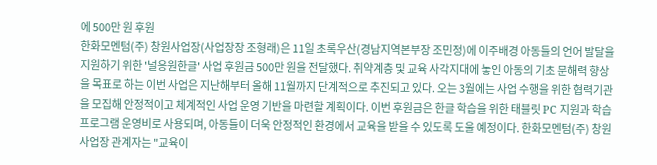에 500만 원 후원
한화모멘텀(주) 창원사업장(사업장장 조형래)은 11일 초록우산(경남지역본부장 조민정)에 이주배경 아동들의 언어 발달을 지원하기 위한 '널응원한글' 사업 후원금 500만 원을 전달했다. 취약계층 및 교육 사각지대에 놓인 아동의 기초 문해력 향상을 목표로 하는 이번 사업은 지난해부터 올해 11월까지 단계적으로 추진되고 있다. 오는 3월에는 사업 수행을 위한 협력기관을 모집해 안정적이고 체계적인 사업 운영 기반을 마련할 계획이다. 이번 후원금은 한글 학습을 위한 태블릿 PC 지원과 학습 프로그램 운영비로 사용되며, 아동들이 더욱 안정적인 환경에서 교육을 받을 수 있도록 도울 예정이다. 한화모멘텀(주) 창원사업장 관계자는 "교육이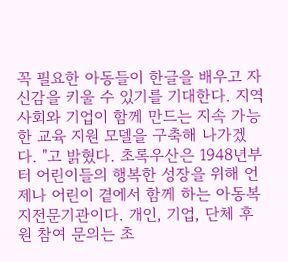꼭 필요한 아동들이 한글을 배우고 자신감을 키울 수 있기를 기대한다. 지역사회와 기업이 함께 만드는 지속 가능한 교육 지원 모델을 구축해 나가겠다. "고 밝혔다. 초록우산은 1948년부터 어린이들의 행복한 성장을 위해 언제나 어린이 곁에서 함께 하는 아동복지전문기관이다. 개인, 기업, 단체 후원 참여 문의는 초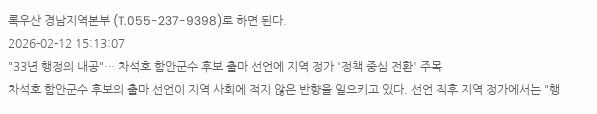록우산 경남지역본부 (T.055-237-9398)로 하면 된다.
2026-02-12 15:13:07
"33년 행정의 내공"… 차석호 함안군수 후보 출마 선언에 지역 정가 '정책 중심 전환' 주목
차석호 함안군수 후보의 출마 선언이 지역 사회에 적지 않은 반향을 일으키고 있다. 선언 직후 지역 정가에서는 "행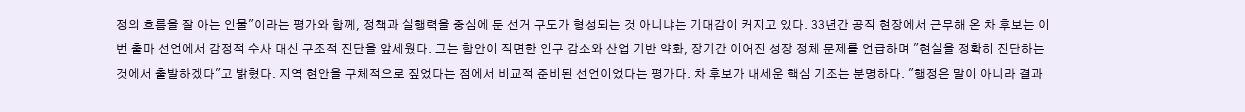정의 흐름을 잘 아는 인물"이라는 평가와 함께, 정책과 실행력을 중심에 둔 선거 구도가 형성되는 것 아니냐는 기대감이 커지고 있다. 33년간 공직 현장에서 근무해 온 차 후보는 이번 출마 선언에서 감정적 수사 대신 구조적 진단을 앞세웠다. 그는 함안이 직면한 인구 감소와 산업 기반 약화, 장기간 이어진 성장 정체 문제를 언급하며 "현실을 정확히 진단하는 것에서 출발하겠다"고 밝혔다. 지역 현안을 구체적으로 짚었다는 점에서 비교적 준비된 선언이었다는 평가다. 차 후보가 내세운 핵심 기조는 분명하다. "행정은 말이 아니라 결과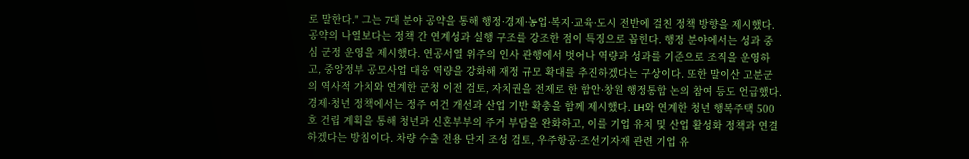로 말한다." 그는 7대 분야 공약을 통해 행정·경제·농업·복지·교육·도시 전반에 걸친 정책 방향을 제시했다. 공약의 나열보다는 정책 간 연계성과 실행 구조를 강조한 점이 특징으로 꼽힌다. 행정 분야에서는 성과 중심 군정 운영을 제시했다. 연공서열 위주의 인사 관행에서 벗어나 역량과 성과를 기준으로 조직을 운영하고, 중앙정부 공모사업 대응 역량을 강화해 재정 규모 확대를 추진하겠다는 구상이다. 또한 말이산 고분군의 역사적 가치와 연계한 군청 이전 검토, 자치권을 전제로 한 함안·창원 행정통합 논의 참여 등도 언급했다. 경제·청년 정책에서는 정주 여건 개선과 산업 기반 확충을 함께 제시했다. LH와 연계한 청년 행복주택 500호 건립 계획을 통해 청년과 신혼부부의 주거 부담을 완화하고, 이를 기업 유치 및 산업 활성화 정책과 연결하겠다는 방침이다. 차량 수출 전용 단지 조성 검토, 우주항공·조선기자재 관련 기업 유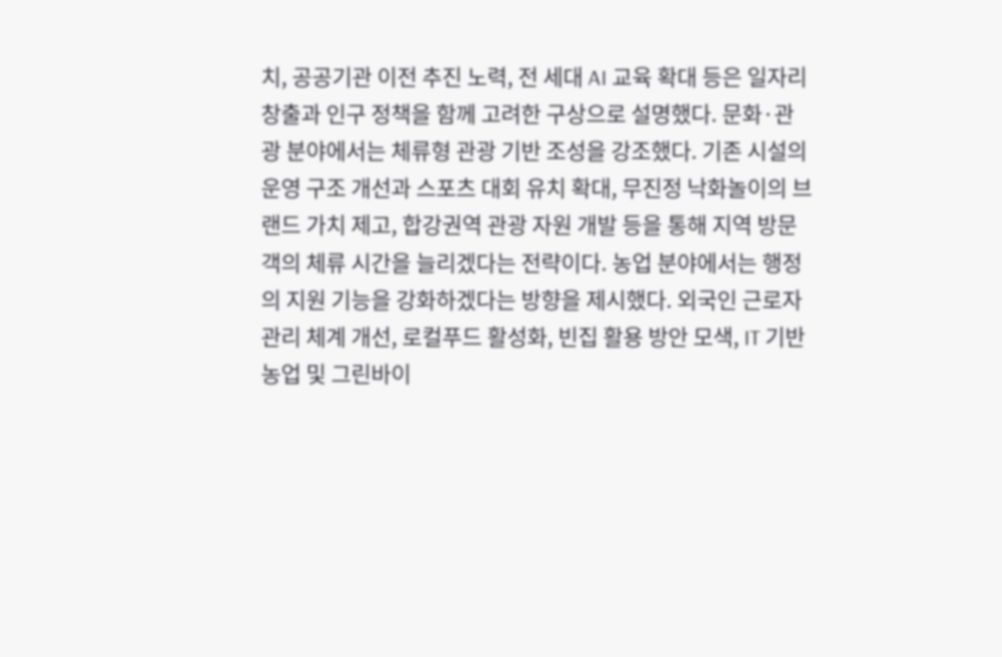치, 공공기관 이전 추진 노력, 전 세대 AI 교육 확대 등은 일자리 창출과 인구 정책을 함께 고려한 구상으로 설명했다. 문화·관광 분야에서는 체류형 관광 기반 조성을 강조했다. 기존 시설의 운영 구조 개선과 스포츠 대회 유치 확대, 무진정 낙화놀이의 브랜드 가치 제고, 합강권역 관광 자원 개발 등을 통해 지역 방문객의 체류 시간을 늘리겠다는 전략이다. 농업 분야에서는 행정의 지원 기능을 강화하겠다는 방향을 제시했다. 외국인 근로자 관리 체계 개선, 로컬푸드 활성화, 빈집 활용 방안 모색, IT 기반 농업 및 그린바이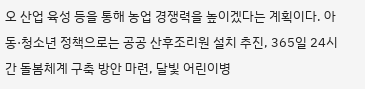오 산업 육성 등을 통해 농업 경쟁력을 높이겠다는 계획이다. 아동·청소년 정책으로는 공공 산후조리원 설치 추진, 365일 24시간 돌봄체계 구축 방안 마련, 달빛 어린이병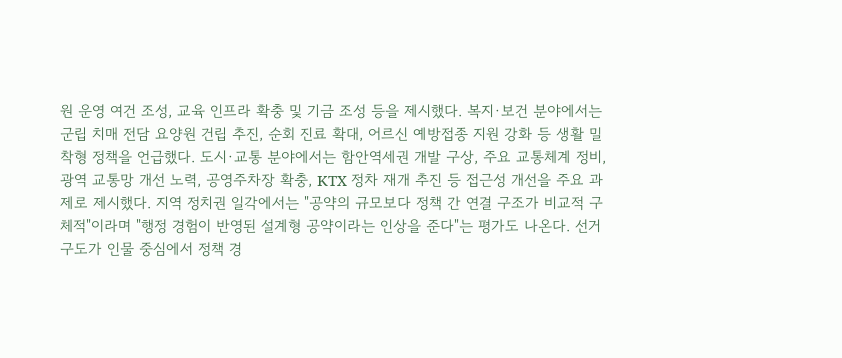원 운영 여건 조성, 교육 인프라 확충 및 기금 조성 등을 제시했다. 복지·보건 분야에서는 군립 치매 전담 요양원 건립 추진, 순회 진료 확대, 어르신 예방접종 지원 강화 등 생활 밀착형 정책을 언급했다. 도시·교통 분야에서는 함안역세권 개발 구상, 주요 교통체계 정비, 광역 교통망 개선 노력, 공영주차장 확충, KTX 정차 재개 추진 등 접근성 개선을 주요 과제로 제시했다. 지역 정치권 일각에서는 "공약의 규모보다 정책 간 연결 구조가 비교적 구체적"이라며 "행정 경험이 반영된 설계형 공약이라는 인상을 준다"는 평가도 나온다. 선거 구도가 인물 중심에서 정책 경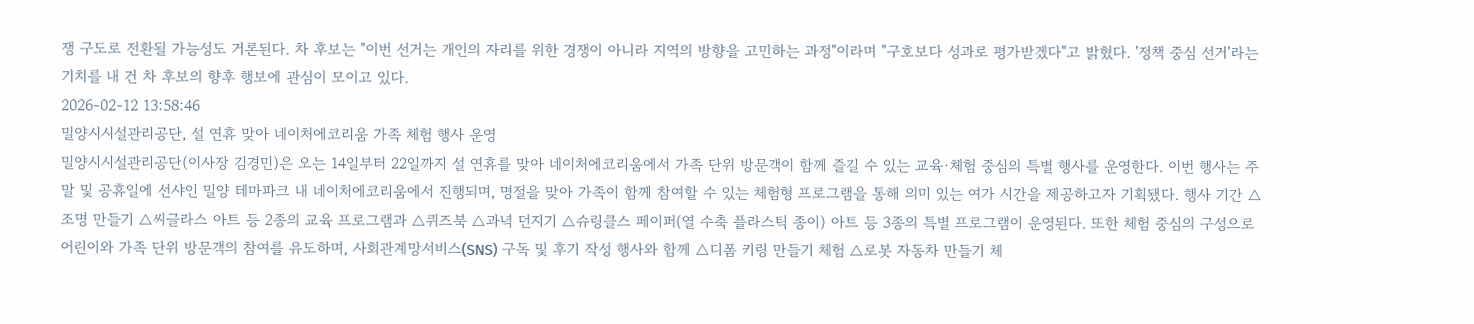쟁 구도로 전환될 가능성도 거론된다. 차 후보는 "이번 선거는 개인의 자리를 위한 경쟁이 아니라 지역의 방향을 고민하는 과정"이라며 "구호보다 성과로 평가받겠다"고 밝혔다. '정책 중심 선거'라는 기치를 내 건 차 후보의 향후 행보에 관심이 모이고 있다.
2026-02-12 13:58:46
밀양시시설관리공단, 설 연휴 맞아 네이처에코리움 가족 체험 행사 운영
밀양시시설관리공단(이사장 김경민)은 오는 14일부터 22일까지 설 연휴를 맞아 네이처에코리움에서 가족 단위 방문객이 함께 즐길 수 있는 교육·체험 중심의 특별 행사를 운영한다. 이번 행사는 주말 및 공휴일에 선샤인 밀양 테마파크 내 네이처에코리움에서 진행되며, 명절을 맞아 가족이 함께 참여할 수 있는 체험형 프로그램을 통해 의미 있는 여가 시간을 제공하고자 기획됐다. 행사 기간 △조명 만들기 △씨글라스 아트 등 2종의 교육 프로그램과 △퀴즈북 △과녁 던지기 △슈링클스 페이퍼(열 수축 플라스틱 종이) 아트 등 3종의 특별 프로그램이 운영된다. 또한 체험 중심의 구성으로 어린이와 가족 단위 방문객의 참여를 유도하며, 사회관계망서비스(SNS) 구독 및 후기 작성 행사와 함께 △디폼 키링 만들기 체험 △로봇 자동차 만들기 체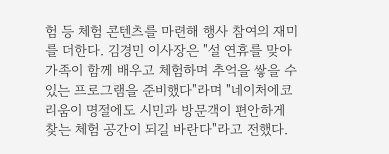험 등 체험 콘텐츠를 마련해 행사 참여의 재미를 더한다. 김경민 이사장은 "설 연휴를 맞아 가족이 함께 배우고 체험하며 추억을 쌓을 수 있는 프로그램을 준비했다"라며 "네이처에코리움이 명절에도 시민과 방문객이 편안하게 찾는 체험 공간이 되길 바란다"라고 전했다.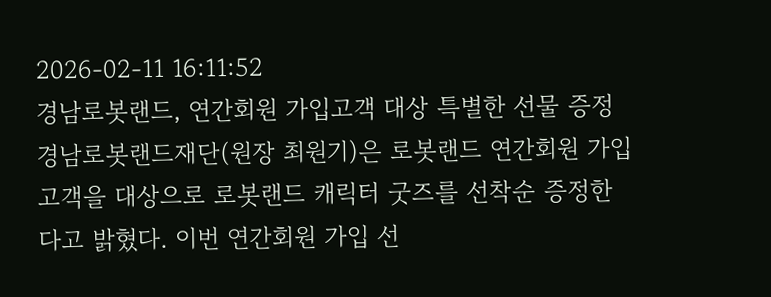2026-02-11 16:11:52
경남로봇랜드, 연간회원 가입고객 대상 특별한 선물 증정
경남로봇랜드재단(원장 최원기)은 로봇랜드 연간회원 가입 고객을 대상으로 로봇랜드 캐릭터 굿즈를 선착순 증정한다고 밝혔다. 이번 연간회원 가입 선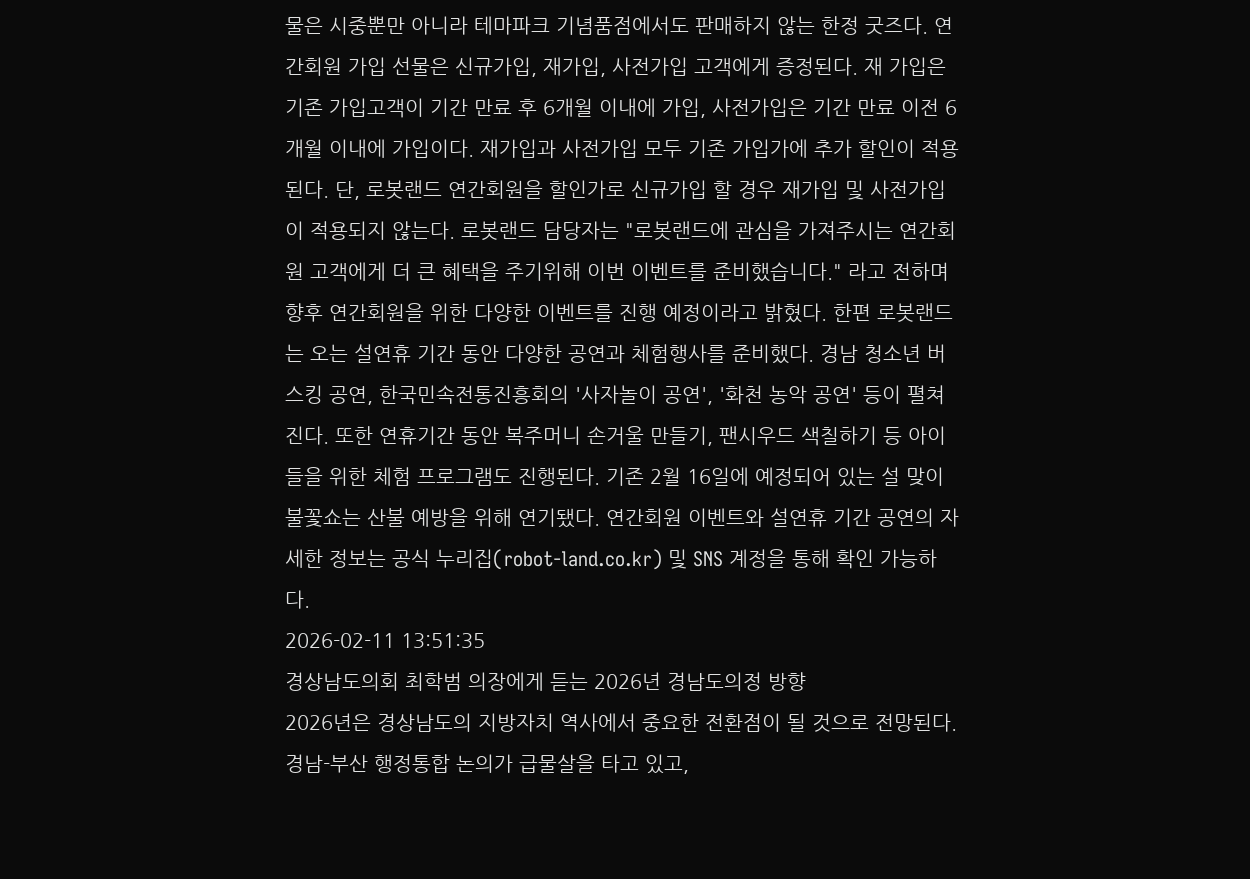물은 시중뿐만 아니라 테마파크 기념품점에서도 판매하지 않는 한정 굿즈다. 연간회원 가입 선물은 신규가입, 재가입, 사전가입 고객에게 증정된다. 재 가입은 기존 가입고객이 기간 만료 후 6개월 이내에 가입, 사전가입은 기간 만료 이전 6개월 이내에 가입이다. 재가입과 사전가입 모두 기존 가입가에 추가 할인이 적용된다. 단, 로봇랜드 연간회원을 할인가로 신규가입 할 경우 재가입 및 사전가입이 적용되지 않는다. 로봇랜드 담당자는 "로봇랜드에 관심을 가져주시는 연간회원 고객에게 더 큰 혜택을 주기위해 이번 이벤트를 준비했습니다." 라고 전하며 향후 연간회원을 위한 다양한 이벤트를 진행 예정이라고 밝혔다. 한편 로봇랜드는 오는 설연휴 기간 동안 다양한 공연과 체험행사를 준비했다. 경남 청소년 버스킹 공연, 한국민속전통진흥회의 '사자놀이 공연', '화천 농악 공연' 등이 펼쳐진다. 또한 연휴기간 동안 복주머니 손거울 만들기, 팬시우드 색칠하기 등 아이들을 위한 체험 프로그램도 진행된다. 기존 2월 16일에 예정되어 있는 설 맞이 불꽃쇼는 산불 예방을 위해 연기됐다. 연간회원 이벤트와 설연휴 기간 공연의 자세한 정보는 공식 누리집(robot-land.co.kr) 및 SNS 계정을 통해 확인 가능하다.
2026-02-11 13:51:35
경상남도의회 최학범 의장에게 듣는 2026년 경남도의정 방향
2026년은 경상남도의 지방자치 역사에서 중요한 전환점이 될 것으로 전망된다. 경남-부산 행정통합 논의가 급물살을 타고 있고,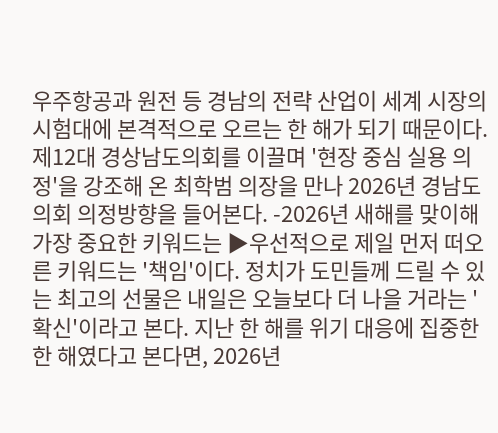우주항공과 원전 등 경남의 전략 산업이 세계 시장의 시험대에 본격적으로 오르는 한 해가 되기 때문이다. 제12대 경상남도의회를 이끌며 '현장 중심 실용 의정'을 강조해 온 최학범 의장을 만나 2026년 경남도의회 의정방향을 들어본다. -2026년 새해를 맞이해 가장 중요한 키워드는 ▶우선적으로 제일 먼저 떠오른 키워드는 '책임'이다. 정치가 도민들께 드릴 수 있는 최고의 선물은 내일은 오늘보다 더 나을 거라는 '확신'이라고 본다. 지난 한 해를 위기 대응에 집중한 한 해였다고 본다면, 2026년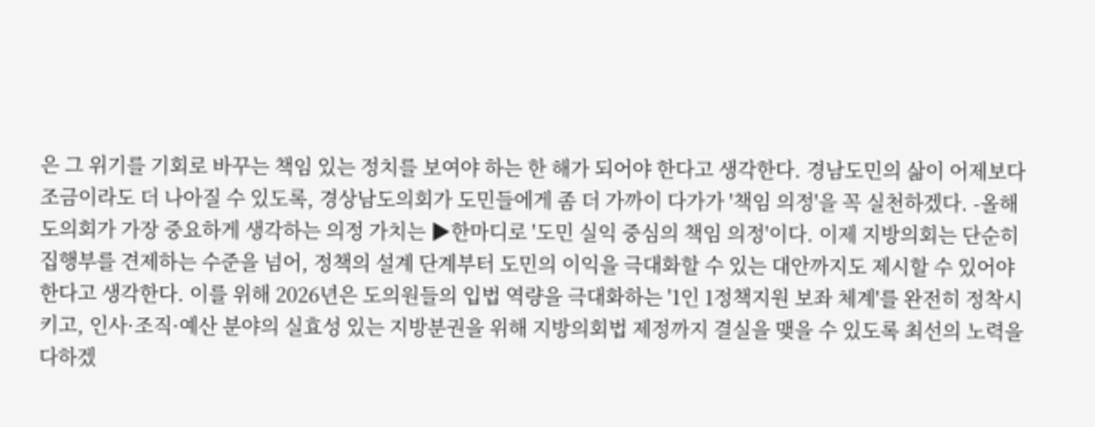은 그 위기를 기회로 바꾸는 책임 있는 정치를 보여야 하는 한 해가 되어야 한다고 생각한다. 경남도민의 삶이 어제보다 조금이라도 더 나아질 수 있도록, 경상남도의회가 도민들에게 좀 더 가까이 다가가 '책임 의정'을 꼭 실천하겠다. -올해 도의회가 가장 중요하게 생각하는 의정 가치는 ▶한마디로 '도민 실익 중심의 책임 의정'이다. 이제 지방의회는 단순히 집행부를 견제하는 수준을 넘어, 정책의 설계 단계부터 도민의 이익을 극대화할 수 있는 대안까지도 제시할 수 있어야 한다고 생각한다. 이를 위해 2026년은 도의원들의 입법 역량을 극대화하는 '1인 1정책지원 보좌 체계'를 완전히 정착시키고, 인사·조직·예산 분야의 실효성 있는 지방분권을 위해 지방의회법 제정까지 결실을 맺을 수 있도록 최선의 노력을 다하겠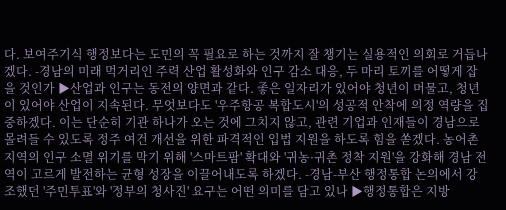다. 보여주기식 행정보다는 도민의 꼭 필요로 하는 것까지 잘 챙기는 실용적인 의회로 거듭나겠다. -경남의 미래 먹거리인 주력 산업 활성화와 인구 감소 대응, 두 마리 토끼를 어떻게 잡을 것인가 ▶산업과 인구는 동전의 양면과 같다. 좋은 일자리가 있어야 청년이 머물고, 청년이 있어야 산업이 지속된다. 무엇보다도 '우주항공 복합도시'의 성공적 안착에 의정 역량을 집중하겠다. 이는 단순히 기관 하나가 오는 것에 그치지 않고, 관련 기업과 인재들이 경남으로 몰려들 수 있도록 정주 여건 개선을 위한 파격적인 입법 지원을 하도록 힘을 쏟겠다. 농어촌 지역의 인구 소멸 위기를 막기 위해 '스마트팜' 확대와 '귀농·귀촌 정착 지원'을 강화해 경남 전역이 고르게 발전하는 균형 성장을 이끌어내도록 하겠다. -경남-부산 행정통합 논의에서 강조했던 '주민투표'와 '정부의 청사진' 요구는 어떤 의미를 담고 있나 ▶행정통합은 지방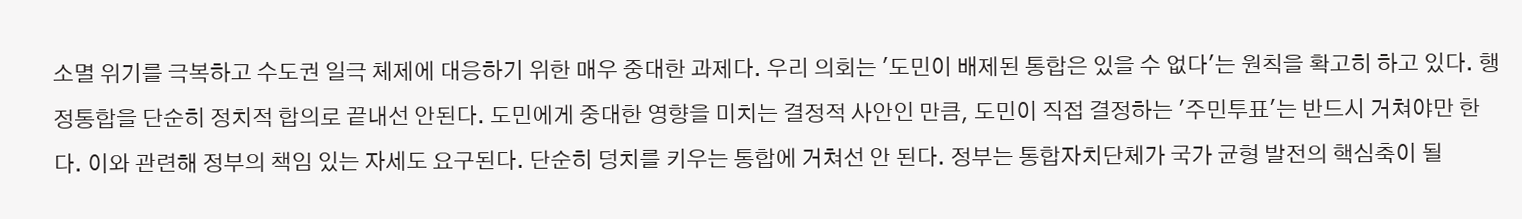소멸 위기를 극복하고 수도권 일극 체제에 대응하기 위한 매우 중대한 과제다. 우리 의회는 '도민이 배제된 통합은 있을 수 없다'는 원칙을 확고히 하고 있다. 행정통합을 단순히 정치적 합의로 끝내선 안된다. 도민에게 중대한 영향을 미치는 결정적 사안인 만큼, 도민이 직접 결정하는 '주민투표'는 반드시 거쳐야만 한다. 이와 관련해 정부의 책임 있는 자세도 요구된다. 단순히 덩치를 키우는 통합에 거쳐선 안 된다. 정부는 통합자치단체가 국가 균형 발전의 핵심축이 될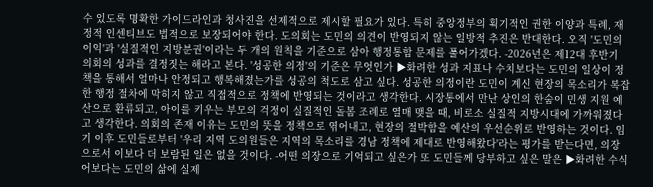수 있도록 명확한 가이드라인과 청사진을 선제적으로 제시할 필요가 있다. 특히 중앙정부의 획기적인 권한 이양과 특례, 재정적 인센티브도 법적으로 보장되어야 한다. 도의회는 도민의 의견이 반영되지 않는 일방적 추진은 반대한다. 오직 '도민의 이익'과 '실질적인 지방분권'이라는 두 개의 원칙을 기준으로 삼아 행정통합 문제를 풀어가겠다. -2026년은 제12대 후반기 의회의 성과를 결정짓는 해라고 본다. '성공한 의정'의 기준은 무엇인가 ▶화려한 성과 지표나 수치보다는 도민의 일상이 정책을 통해서 얼마나 안정되고 행복해졌는가를 성공의 척도로 삼고 싶다. 성공한 의정이란 도민이 계신 현장의 목소리가 복잡한 행정 절차에 막히지 않고 직접적으로 정책에 반영되는 것이라고 생각한다. 시장통에서 만난 상인의 한숨이 민생 지원 예산으로 환류되고, 아이를 키우는 부모의 걱정이 실질적인 돌봄 조례로 열매 맺을 때, 비로소 실질적 지방시대에 가까워졌다고 생각한다. 의회의 존재 이유는 도민의 뜻을 정책으로 엮어내고, 현장의 절박함을 예산의 우선순위로 반영하는 것이다. 임기 이후 도민들로부터 '우리 지역 도의원들은 지역의 목소리를 경남 정책에 제대로 반영해왔다'라는 평가를 받는다면, 의장으로서 이보다 더 보람된 일은 없을 것이다. -어떤 의장으로 기억되고 싶은가 또 도민들께 당부하고 싶은 말은 ▶화려한 수식어보다는 도민의 삶에 실제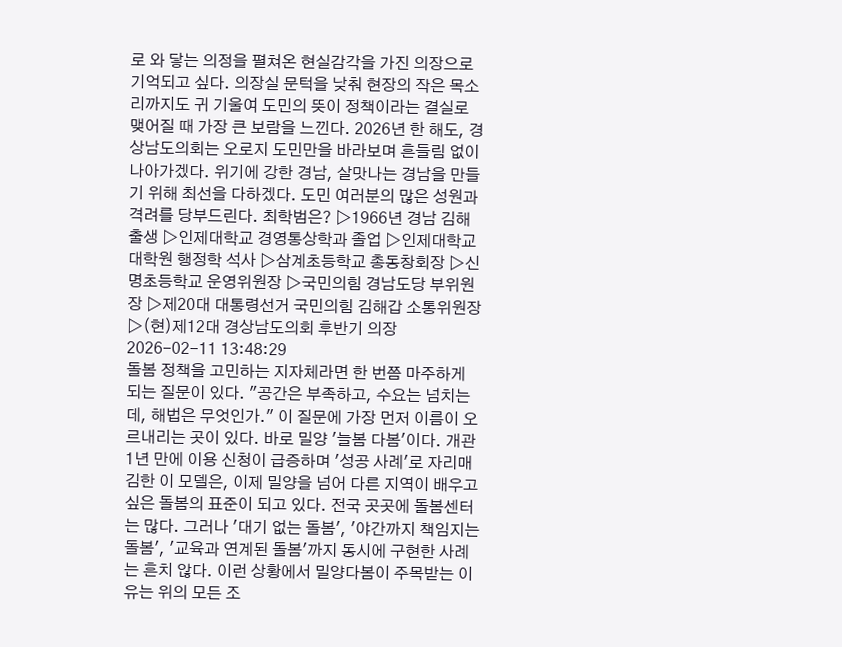로 와 닿는 의정을 펼쳐온 현실감각을 가진 의장으로 기억되고 싶다. 의장실 문턱을 낮춰 현장의 작은 목소리까지도 귀 기울여 도민의 뜻이 정책이라는 결실로 맺어질 때 가장 큰 보람을 느낀다. 2026년 한 해도, 경상남도의회는 오로지 도민만을 바라보며 흔들림 없이 나아가겠다. 위기에 강한 경남, 살맛나는 경남을 만들기 위해 최선을 다하겠다. 도민 여러분의 많은 성원과 격려를 당부드린다. 최학범은? ▷1966년 경남 김해 출생 ▷인제대학교 경영통상학과 졸업 ▷인제대학교 대학원 행정학 석사 ▷삼계초등학교 총동창회장 ▷신명초등학교 운영위원장 ▷국민의힘 경남도당 부위원장 ▷제20대 대통령선거 국민의힘 김해갑 소통위원장 ▷(현)제12대 경상남도의회 후반기 의장
2026-02-11 13:48:29
돌봄 정책을 고민하는 지자체라면 한 번쯤 마주하게 되는 질문이 있다. "공간은 부족하고, 수요는 넘치는데, 해법은 무엇인가." 이 질문에 가장 먼저 이름이 오르내리는 곳이 있다. 바로 밀양 '늘봄 다봄'이다. 개관 1년 만에 이용 신청이 급증하며 '성공 사례'로 자리매김한 이 모델은, 이제 밀양을 넘어 다른 지역이 배우고 싶은 돌봄의 표준이 되고 있다. 전국 곳곳에 돌봄센터는 많다. 그러나 '대기 없는 돌봄', '야간까지 책임지는 돌봄', '교육과 연계된 돌봄'까지 동시에 구현한 사례는 흔치 않다. 이런 상황에서 밀양다봄이 주목받는 이유는 위의 모든 조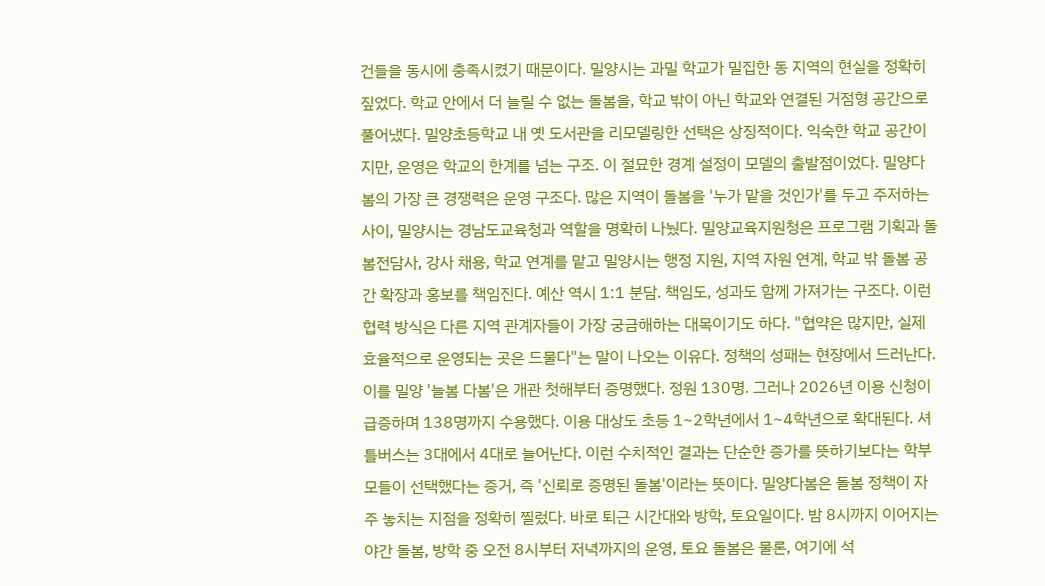건들을 동시에 충족시켰기 때문이다. 밀양시는 과밀 학교가 밀집한 동 지역의 현실을 정확히 짚었다. 학교 안에서 더 늘릴 수 없는 돌봄을, 학교 밖이 아닌 학교와 연결된 거점형 공간으로 풀어냈다. 밀양초등학교 내 옛 도서관을 리모델링한 선택은 상징적이다. 익숙한 학교 공간이지만, 운영은 학교의 한계를 넘는 구조. 이 절묘한 경계 설정이 모델의 출발점이었다. 밀양다봄의 가장 큰 경쟁력은 운영 구조다. 많은 지역이 돌봄을 '누가 맡을 것인가'를 두고 주저하는 사이, 밀양시는 경남도교육청과 역할을 명확히 나눴다. 밀양교육지원청은 프로그램 기획과 돌봄전담사, 강사 채용, 학교 연계를 맡고 밀양시는 행정 지원, 지역 자원 연계, 학교 밖 돌봄 공간 확장과 홍보를 책임진다. 예산 역시 1:1 분담. 책임도, 성과도 함께 가져가는 구조다. 이런 협력 방식은 다른 지역 관계자들이 가장 궁금해하는 대목이기도 하다. "협약은 많지만, 실제 효율적으로 운영되는 곳은 드물다"는 말이 나오는 이유다. 정책의 성패는 현장에서 드러난다. 이를 밀양 '늘봄 다봄'은 개관 첫해부터 증명했다. 정원 130명. 그러나 2026년 이용 신청이 급증하며 138명까지 수용했다. 이용 대상도 초등 1~2학년에서 1~4학년으로 확대된다. 셔틀버스는 3대에서 4대로 늘어난다. 이런 수치적인 결과는 단순한 증가를 뜻하기보다는 학부모들이 선택했다는 증거, 즉 '신뢰로 증명된 돌봄'이라는 뜻이다. 밀양다봄은 돌봄 정책이 자주 놓치는 지점을 정확히 찔렀다. 바로 퇴근 시간대와 방학, 토요일이다. 밤 8시까지 이어지는 야간 돌봄, 방학 중 오전 8시부터 저녁까지의 운영, 토요 돌봄은 물론, 여기에 석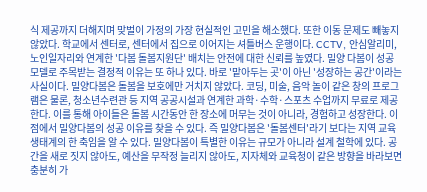식 제공까지 더해지며 맞벌이 가정의 가장 현실적인 고민을 해소했다. 또한 이동 문제도 빼놓지 않았다. 학교에서 센터로, 센터에서 집으로 이어지는 셔틀버스 운행이다. CCTV, 안심알리미, 노인일자리와 연계한 '다봄 돌봄지원단' 배치는 안전에 대한 신뢰를 높였다. 밀양 다봄이 성공 모델로 주목받는 결정적 이유는 또 하나 있다. 바로 '맡아두는 곳'이 아닌 '성장하는 공간'이라는 사실이다. 밀양다봄은 돌봄을 보호에만 거치지 않았다. 코딩, 미술, 음악 놀이 같은 창의 프로그램은 물론, 청소년수련관 등 지역 공공시설과 연계한 과학·수학·스포츠 수업까지 무료로 제공한다. 이를 통해 아이들은 돌봄 시간동안 한 장소에 머무는 것이 아니라, 경험하고 성장한다. 이 점에서 밀양다봄의 성공 이유를 찾을 수 있다. 즉 밀양다봄은 '돌봄센터'라기 보다는 지역 교육 생태계의 한 축임을 알 수 있다. 밀양다봄이 특별한 이유는 규모가 아니라 설계 철학에 있다. 공간을 새로 짓지 않아도, 예산을 무작정 늘리지 않아도, 지자체와 교육청이 같은 방향을 바라보면 충분히 가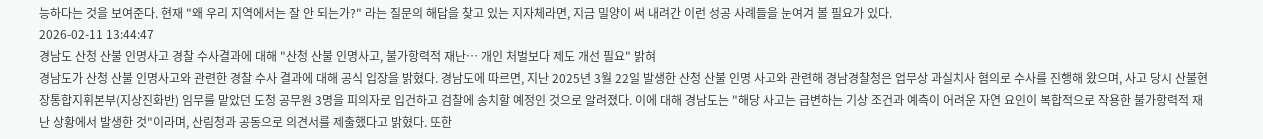능하다는 것을 보여준다. 현재 "왜 우리 지역에서는 잘 안 되는가?" 라는 질문의 해답을 찾고 있는 지자체라면, 지금 밀양이 써 내려간 이런 성공 사례들을 눈여겨 볼 필요가 있다.
2026-02-11 13:44:47
경남도 산청 산불 인명사고 경찰 수사결과에 대해 "산청 산불 인명사고, 불가항력적 재난… 개인 처벌보다 제도 개선 필요" 밝혀
경남도가 산청 산불 인명사고와 관련한 경찰 수사 결과에 대해 공식 입장을 밝혔다. 경남도에 따르면, 지난 2025년 3월 22일 발생한 산청 산불 인명 사고와 관련해 경남경찰청은 업무상 과실치사 혐의로 수사를 진행해 왔으며, 사고 당시 산불현장통합지휘본부(지상진화반) 임무를 맡았던 도청 공무원 3명을 피의자로 입건하고 검찰에 송치할 예정인 것으로 알려졌다. 이에 대해 경남도는 "해당 사고는 급변하는 기상 조건과 예측이 어려운 자연 요인이 복합적으로 작용한 불가항력적 재난 상황에서 발생한 것"이라며, 산림청과 공동으로 의견서를 제출했다고 밝혔다. 또한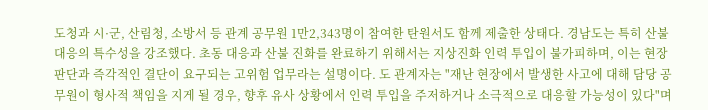도청과 시·군, 산림청, 소방서 등 관계 공무원 1만2,343명이 참여한 탄원서도 함께 제출한 상태다. 경남도는 특히 산불 대응의 특수성을 강조했다. 초동 대응과 산불 진화를 완료하기 위해서는 지상진화 인력 투입이 불가피하며, 이는 현장 판단과 즉각적인 결단이 요구되는 고위험 업무라는 설명이다. 도 관계자는 "재난 현장에서 발생한 사고에 대해 담당 공무원이 형사적 책임을 지게 될 경우, 향후 유사 상황에서 인력 투입을 주저하거나 소극적으로 대응할 가능성이 있다"며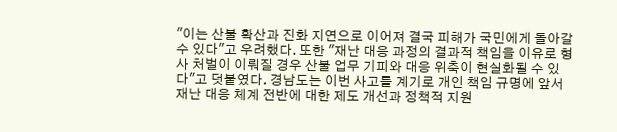"이는 산불 확산과 진화 지연으로 이어져 결국 피해가 국민에게 돌아갈 수 있다"고 우려했다. 또한 "재난 대응 과정의 결과적 책임을 이유로 형사 처벌이 이뤄질 경우 산불 업무 기피와 대응 위축이 현실화될 수 있다"고 덧붙였다. 경남도는 이번 사고를 계기로 개인 책임 규명에 앞서 재난 대응 체계 전반에 대한 제도 개선과 정책적 지원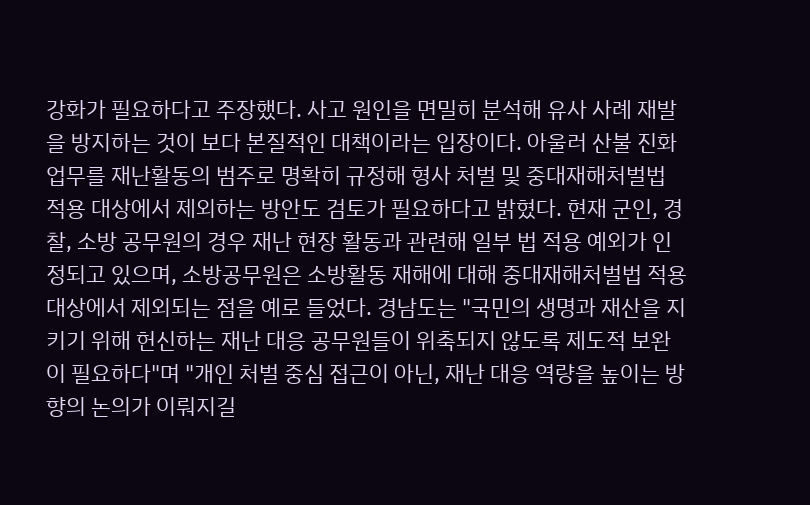강화가 필요하다고 주장했다. 사고 원인을 면밀히 분석해 유사 사례 재발을 방지하는 것이 보다 본질적인 대책이라는 입장이다. 아울러 산불 진화 업무를 재난활동의 범주로 명확히 규정해 형사 처벌 및 중대재해처벌법 적용 대상에서 제외하는 방안도 검토가 필요하다고 밝혔다. 현재 군인, 경찰, 소방 공무원의 경우 재난 현장 활동과 관련해 일부 법 적용 예외가 인정되고 있으며, 소방공무원은 소방활동 재해에 대해 중대재해처벌법 적용 대상에서 제외되는 점을 예로 들었다. 경남도는 "국민의 생명과 재산을 지키기 위해 헌신하는 재난 대응 공무원들이 위축되지 않도록 제도적 보완이 필요하다"며 "개인 처벌 중심 접근이 아닌, 재난 대응 역량을 높이는 방향의 논의가 이뤄지길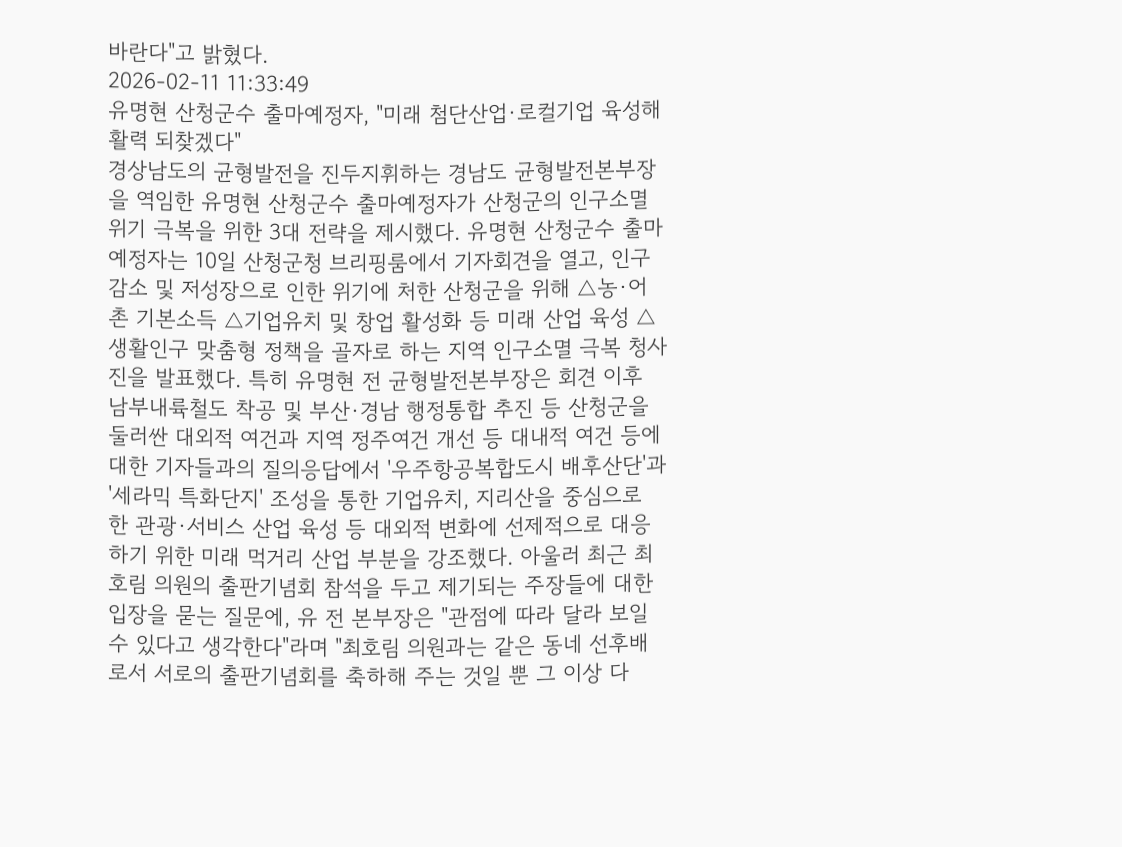바란다"고 밝혔다.
2026-02-11 11:33:49
유명현 산청군수 출마예정자, "미래 첨단산업·로컬기업 육성해 활력 되찾겠다"
경상남도의 균형발전을 진두지휘하는 경남도 균형발전본부장을 역임한 유명현 산청군수 출마예정자가 산청군의 인구소멸 위기 극복을 위한 3대 전략을 제시했다. 유명현 산청군수 출마예정자는 10일 산청군청 브리핑룸에서 기자회견을 열고, 인구 감소 및 저성장으로 인한 위기에 처한 산청군을 위해 △농·어촌 기본소득 △기업유치 및 창업 활성화 등 미래 산업 육성 △생활인구 맞춤형 정책을 골자로 하는 지역 인구소멸 극복 청사진을 발표했다. 특히 유명현 전 균형발전본부장은 회견 이후 남부내륙철도 착공 및 부산·경남 행정통합 추진 등 산청군을 둘러싼 대외적 여건과 지역 정주여건 개선 등 대내적 여건 등에 대한 기자들과의 질의응답에서 '우주항공복합도시 배후산단'과 '세라믹 특화단지' 조성을 통한 기업유치, 지리산을 중심으로 한 관광·서비스 산업 육성 등 대외적 변화에 선제적으로 대응하기 위한 미래 먹거리 산업 부분을 강조했다. 아울러 최근 최호림 의원의 출판기념회 참석을 두고 제기되는 주장들에 대한 입장을 묻는 질문에, 유 전 본부장은 "관점에 따라 달라 보일 수 있다고 생각한다"라며 "최호림 의원과는 같은 동네 선후배로서 서로의 출판기념회를 축하해 주는 것일 뿐 그 이상 다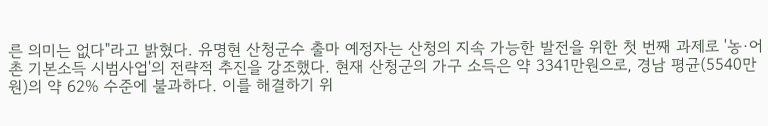른 의미는 없다"라고 밝혔다. 유명현 산청군수 출마 예정자는 산청의 지속 가능한 발전을 위한 첫 번째 과제로 '농·어촌 기본소득 시범사업'의 전략적 추진을 강조했다. 현재 산청군의 가구 소득은 약 3341만원으로, 경남 평균(5540만원)의 약 62% 수준에 불과하다. 이를 해결하기 위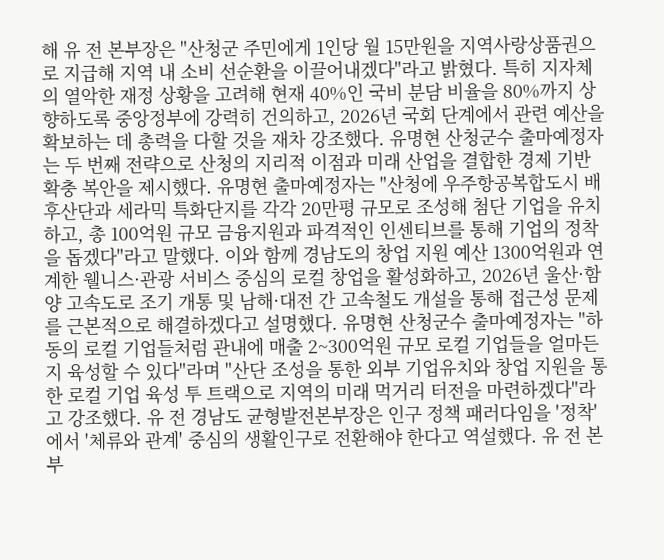해 유 전 본부장은 "산청군 주민에게 1인당 월 15만원을 지역사랑상품권으로 지급해 지역 내 소비 선순환을 이끌어내겠다"라고 밝혔다. 특히 지자체의 열악한 재정 상황을 고려해 현재 40%인 국비 분담 비율을 80%까지 상향하도록 중앙정부에 강력히 건의하고, 2026년 국회 단계에서 관련 예산을 확보하는 데 총력을 다할 것을 재차 강조했다. 유명현 산청군수 출마예정자는 두 번째 전략으로 산청의 지리적 이점과 미래 산업을 결합한 경제 기반 확충 복안을 제시했다. 유명현 출마예정자는 "산청에 우주항공복합도시 배후산단과 세라믹 특화단지를 각각 20만평 규모로 조성해 첨단 기업을 유치하고, 총 100억원 규모 금융지원과 파격적인 인센티브를 통해 기업의 정착을 돕겠다"라고 말했다. 이와 함께 경남도의 창업 지원 예산 1300억원과 연계한 웰니스·관광 서비스 중심의 로컬 창업을 활성화하고, 2026년 울산·함양 고속도로 조기 개통 및 남해·대전 간 고속철도 개설을 통해 접근성 문제를 근본적으로 해결하겠다고 설명했다. 유명현 산청군수 출마예정자는 "하동의 로컬 기업들처럼 관내에 매출 2~300억원 규모 로컬 기업들을 얼마든지 육성할 수 있다"라며 "산단 조성을 통한 외부 기업유치와 창업 지원을 통한 로컬 기업 육성 투 트랙으로 지역의 미래 먹거리 터전을 마련하겠다"라고 강조했다. 유 전 경남도 균형발전본부장은 인구 정책 패러다임을 '정착'에서 '체류와 관계' 중심의 생활인구로 전환해야 한다고 역설했다. 유 전 본부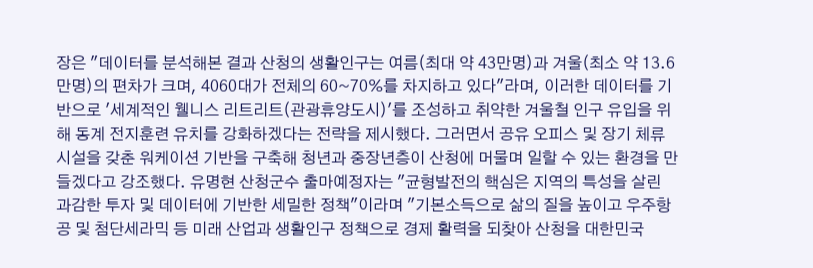장은 "데이터를 분석해본 결과 산청의 생활인구는 여름(최대 약 43만명)과 겨울(최소 약 13.6만명)의 편차가 크며, 4060대가 전체의 60~70%를 차지하고 있다"라며, 이러한 데이터를 기반으로 '세계적인 웰니스 리트리트(관광휴양도시)'를 조성하고 취약한 겨울철 인구 유입을 위해 동계 전지훈련 유치를 강화하겠다는 전략을 제시했다. 그러면서 공유 오피스 및 장기 체류 시설을 갖춘 워케이션 기반을 구축해 청년과 중장년층이 산청에 머물며 일할 수 있는 환경을 만들겠다고 강조했다. 유명현 산청군수 출마예정자는 "균형발전의 핵심은 지역의 특성을 살린 과감한 투자 및 데이터에 기반한 세밀한 정책"이라며 "기본소득으로 삶의 질을 높이고 우주항공 및 첨단세라믹 등 미래 산업과 생활인구 정책으로 경제 활력을 되찾아 산청을 대한민국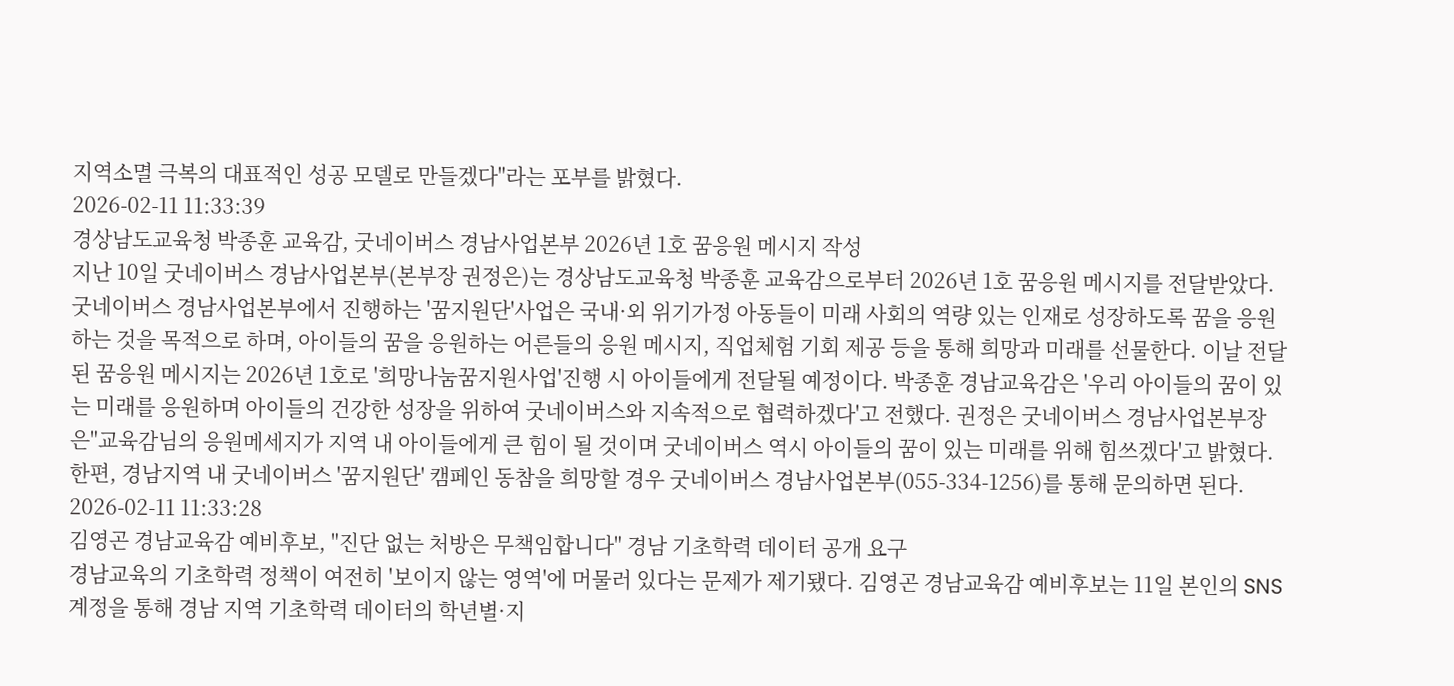지역소멸 극복의 대표적인 성공 모델로 만들겠다"라는 포부를 밝혔다.
2026-02-11 11:33:39
경상남도교육청 박종훈 교육감, 굿네이버스 경남사업본부 2026년 1호 꿈응원 메시지 작성
지난 10일 굿네이버스 경남사업본부(본부장 권정은)는 경상남도교육청 박종훈 교육감으로부터 2026년 1호 꿈응원 메시지를 전달받았다. 굿네이버스 경남사업본부에서 진행하는 '꿈지원단'사업은 국내·외 위기가정 아동들이 미래 사회의 역량 있는 인재로 성장하도록 꿈을 응원하는 것을 목적으로 하며, 아이들의 꿈을 응원하는 어른들의 응원 메시지, 직업체험 기회 제공 등을 통해 희망과 미래를 선물한다. 이날 전달된 꿈응원 메시지는 2026년 1호로 '희망나눔꿈지원사업'진행 시 아이들에게 전달될 예정이다. 박종훈 경남교육감은 '우리 아이들의 꿈이 있는 미래를 응원하며 아이들의 건강한 성장을 위하여 굿네이버스와 지속적으로 협력하겠다'고 전했다. 권정은 굿네이버스 경남사업본부장은"교육감님의 응원메세지가 지역 내 아이들에게 큰 힘이 될 것이며 굿네이버스 역시 아이들의 꿈이 있는 미래를 위해 힘쓰겠다'고 밝혔다. 한편, 경남지역 내 굿네이버스 '꿈지원단' 캠페인 동참을 희망할 경우 굿네이버스 경남사업본부(055-334-1256)를 통해 문의하면 된다.
2026-02-11 11:33:28
김영곤 경남교육감 예비후보, "진단 없는 처방은 무책임합니다" 경남 기초학력 데이터 공개 요구
경남교육의 기초학력 정책이 여전히 '보이지 않는 영역'에 머물러 있다는 문제가 제기됐다. 김영곤 경남교육감 예비후보는 11일 본인의 SNS계정을 통해 경남 지역 기초학력 데이터의 학년별·지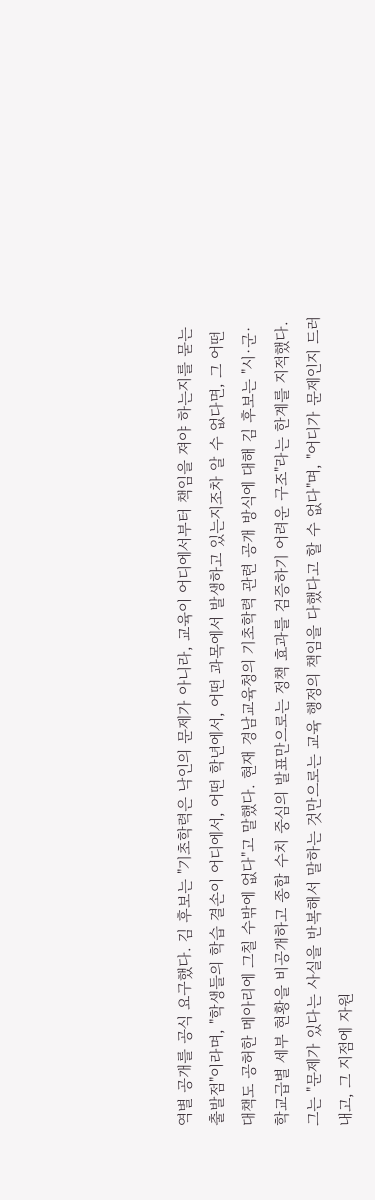역별 공개를 공식 요구했다. 김 후보는 "기초학력은 낙인의 문제가 아니라, 교육이 어디에서부터 책임을 져야 하는지를 묻는 출발점"이라며, "학생들의 학습 결손이 어디에서, 어떤 학년에서, 어떤 과목에서 발생하고 있는지조차 알 수 없다면, 그 어떤 대책도 공허한 메아리에 그칠 수밖에 없다"고 말했다. 현재 경남교육청의 기초학력 관련 공개 방식에 대해 김 후보는 "시·군·학교급별 세부 현황을 비공개하고 종합 수치 중심의 발표만으로는 정책 효과를 검증하기 어려운 구조"라는 한계를 지적했다. 그는 "문제가 있다는 사실을 반복해서 말하는 것만으로는 교육 행정의 책임을 다했다고 할 수 없다"며, "어디가 문제인지 드러내고, 그 지점에 자원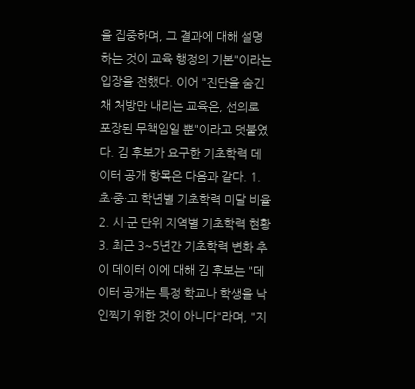을 집중하며, 그 결과에 대해 설명하는 것이 교육 행정의 기본"이라는 입장을 전했다. 이어 "진단을 숨긴 채 처방만 내리는 교육은, 선의로 포장된 무책임일 뿐"이라고 덧붙였다. 김 후보가 요구한 기초학력 데이터 공개 항목은 다음과 같다. 1. 초·중·고 학년별 기초학력 미달 비율 2. 시·군 단위 지역별 기초학력 현황 3. 최근 3~5년간 기초학력 변화 추이 데이터 이에 대해 김 후보는 "데이터 공개는 특정 학교나 학생을 낙인찍기 위한 것이 아니다"라며, "지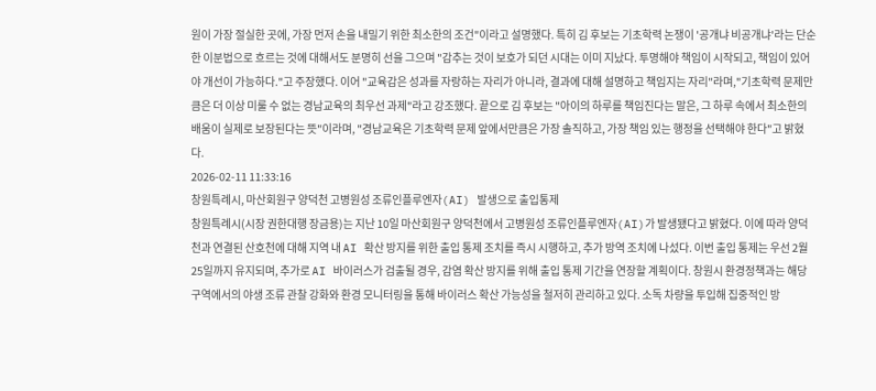원이 가장 절실한 곳에, 가장 먼저 손을 내밀기 위한 최소한의 조건"이라고 설명했다. 특히 김 후보는 기초학력 논쟁이 '공개냐 비공개냐'라는 단순한 이분법으로 흐르는 것에 대해서도 분명히 선을 그으며 "감추는 것이 보호가 되던 시대는 이미 지났다. 투명해야 책임이 시작되고, 책임이 있어야 개선이 가능하다."고 주장했다. 이어 "교육감은 성과를 자랑하는 자리가 아니라, 결과에 대해 설명하고 책임지는 자리"라며,"기초학력 문제만큼은 더 이상 미룰 수 없는 경남교육의 최우선 과제"라고 강조했다. 끝으로 김 후보는 "아이의 하루를 책임진다는 말은, 그 하루 속에서 최소한의 배움이 실제로 보장된다는 뜻"이라며, "경남교육은 기초학력 문제 앞에서만큼은 가장 솔직하고, 가장 책임 있는 행정을 선택해야 한다"고 밝혔다.
2026-02-11 11:33:16
창원특례시, 마산회원구 양덕천 고병원성 조류인플루엔자(AI) 발생으로 출입통제
창원특례시(시장 권한대행 장금용)는 지난 10일 마산회원구 양덕천에서 고병원성 조류인플루엔자(AI)가 발생됐다고 밝혔다. 이에 따라 양덕천과 연결된 산호천에 대해 지역 내 AI 확산 방지를 위한 출입 통제 조치를 즉시 시행하고, 추가 방역 조치에 나섰다. 이번 출입 통제는 우선 2월 25일까지 유지되며, 추가로 AI 바이러스가 검출될 경우, 감염 확산 방지를 위해 출입 통제 기간을 연장할 계획이다. 창원시 환경정책과는 해당 구역에서의 야생 조류 관찰 강화와 환경 모니터링을 통해 바이러스 확산 가능성을 철저히 관리하고 있다. 소독 차량을 투입해 집중적인 방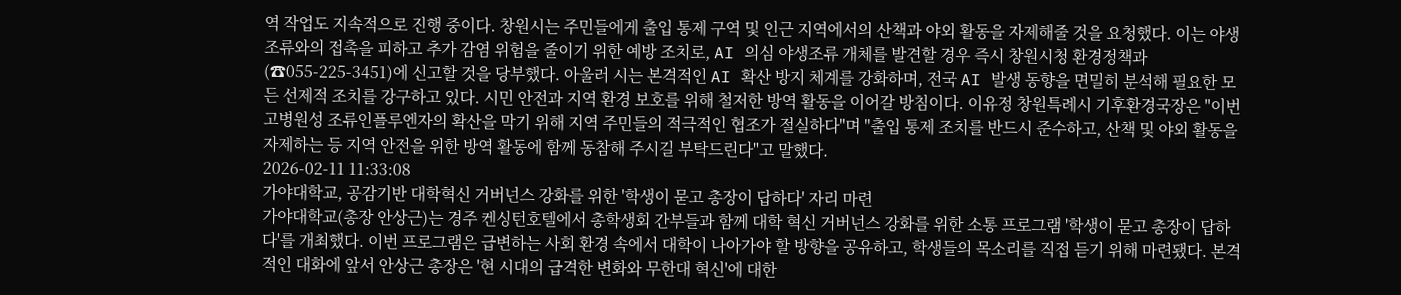역 작업도 지속적으로 진행 중이다. 창원시는 주민들에게 출입 통제 구역 및 인근 지역에서의 산책과 야외 활동을 자제해줄 것을 요청했다. 이는 야생 조류와의 접촉을 피하고 추가 감염 위험을 줄이기 위한 예방 조치로, AI 의심 야생조류 개체를 발견할 경우 즉시 창원시청 환경정책과(☎055-225-3451)에 신고할 것을 당부했다. 아울러 시는 본격적인 AI 확산 방지 체계를 강화하며, 전국 AI 발생 동향을 면밀히 분석해 필요한 모든 선제적 조치를 강구하고 있다. 시민 안전과 지역 환경 보호를 위해 철저한 방역 활동을 이어갈 방침이다. 이유정 창원특례시 기후환경국장은 "이번 고병원성 조류인플루엔자의 확산을 막기 위해 지역 주민들의 적극적인 협조가 절실하다"며 "출입 통제 조치를 반드시 준수하고, 산책 및 야외 활동을 자제하는 등 지역 안전을 위한 방역 활동에 함께 동참해 주시길 부탁드린다"고 말했다.
2026-02-11 11:33:08
가야대학교, 공감기반 대학혁신 거버넌스 강화를 위한 '학생이 묻고 총장이 답하다' 자리 마련
가야대학교(총장 안상근)는 경주 켄싱턴호텔에서 총학생회 간부들과 함께 대학 혁신 거버넌스 강화를 위한 소통 프로그램 '학생이 묻고 총장이 답하다'를 개최했다. 이번 프로그램은 급변하는 사회 환경 속에서 대학이 나아가야 할 방향을 공유하고, 학생들의 목소리를 직접 듣기 위해 마련됐다. 본격적인 대화에 앞서 안상근 총장은 '현 시대의 급격한 변화와 무한대 혁신'에 대한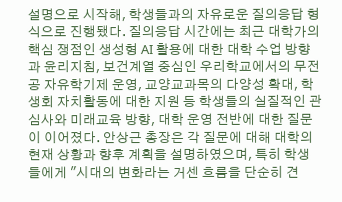설명으로 시작해, 학생들과의 자유로운 질의응답 형식으로 진행됐다. 질의응답 시간에는 최근 대학가의 핵심 쟁점인 생성형 AI 활용에 대한 대학 수업 방향과 윤리지침, 보건계열 중심인 우리학교에서의 무전공 자유학기제 운영, 교양교과목의 다양성 확대, 학생회 자치활동에 대한 지원 등 학생들의 실질적인 관심사와 미래교육 방향, 대학 운영 전반에 대한 질문이 이어졌다. 안상근 총장은 각 질문에 대해 대학의 현재 상황과 향후 계획을 설명하였으며, 특히 학생들에게 "시대의 변화라는 거센 흐름을 단순히 견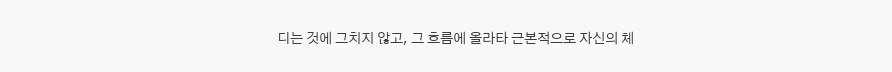디는 것에 그치지 않고, 그 흐름에 올라타 근본적으로 자신의 체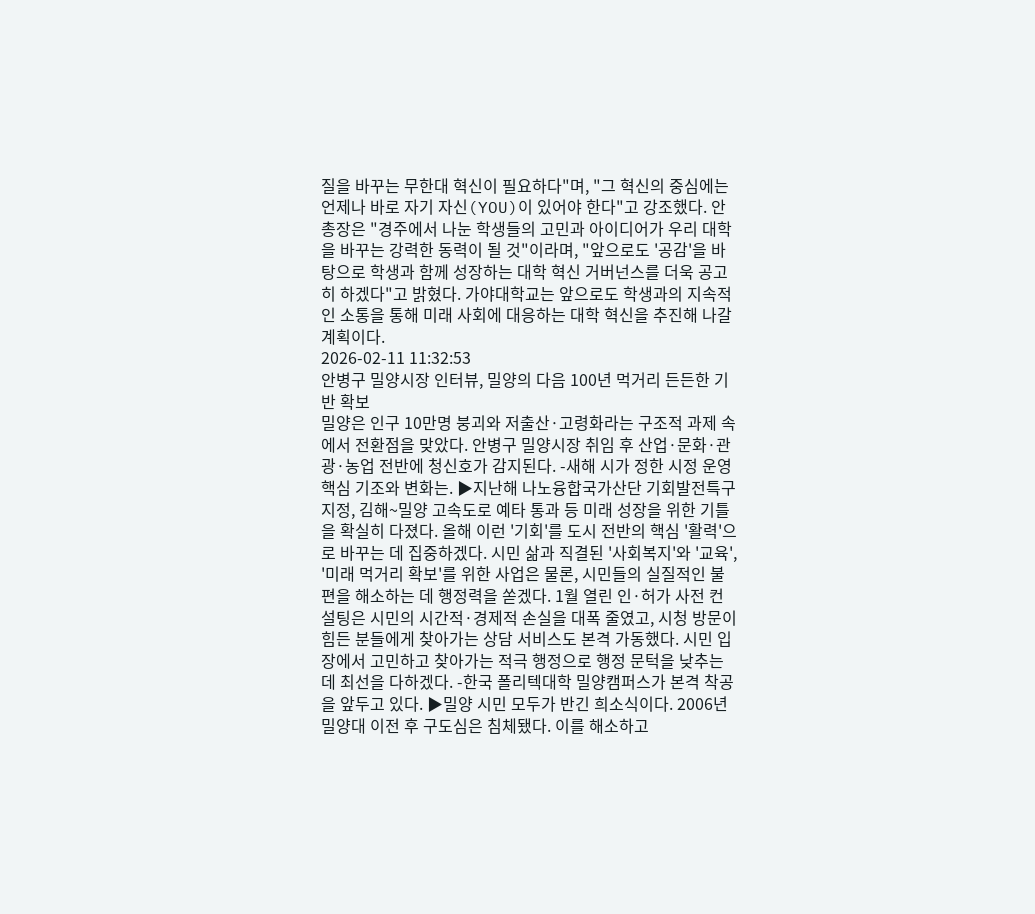질을 바꾸는 무한대 혁신이 필요하다"며, "그 혁신의 중심에는 언제나 바로 자기 자신(YOU)이 있어야 한다"고 강조했다. 안 총장은 "경주에서 나눈 학생들의 고민과 아이디어가 우리 대학을 바꾸는 강력한 동력이 될 것"이라며, "앞으로도 '공감'을 바탕으로 학생과 함께 성장하는 대학 혁신 거버넌스를 더욱 공고히 하겠다"고 밝혔다. 가야대학교는 앞으로도 학생과의 지속적인 소통을 통해 미래 사회에 대응하는 대학 혁신을 추진해 나갈 계획이다.
2026-02-11 11:32:53
안병구 밀양시장 인터뷰, 밀양의 다음 100년 먹거리 든든한 기반 확보
밀양은 인구 10만명 붕괴와 저출산·고령화라는 구조적 과제 속에서 전환점을 맞았다. 안병구 밀양시장 취임 후 산업·문화·관광·농업 전반에 청신호가 감지된다. -새해 시가 정한 시정 운영 핵심 기조와 변화는. ▶지난해 나노융합국가산단 기회발전특구 지정, 김해~밀양 고속도로 예타 통과 등 미래 성장을 위한 기틀을 확실히 다졌다. 올해 이런 '기회'를 도시 전반의 핵심 '활력'으로 바꾸는 데 집중하겠다. 시민 삶과 직결된 '사회복지'와 '교육', '미래 먹거리 확보'를 위한 사업은 물론, 시민들의 실질적인 불편을 해소하는 데 행정력을 쏟겠다. 1월 열린 인·허가 사전 컨설팅은 시민의 시간적·경제적 손실을 대폭 줄였고, 시청 방문이 힘든 분들에게 찾아가는 상담 서비스도 본격 가동했다. 시민 입장에서 고민하고 찾아가는 적극 행정으로 행정 문턱을 낮추는 데 최선을 다하겠다. -한국 폴리텍대학 밀양캠퍼스가 본격 착공을 앞두고 있다. ▶밀양 시민 모두가 반긴 희소식이다. 2006년 밀양대 이전 후 구도심은 침체됐다. 이를 해소하고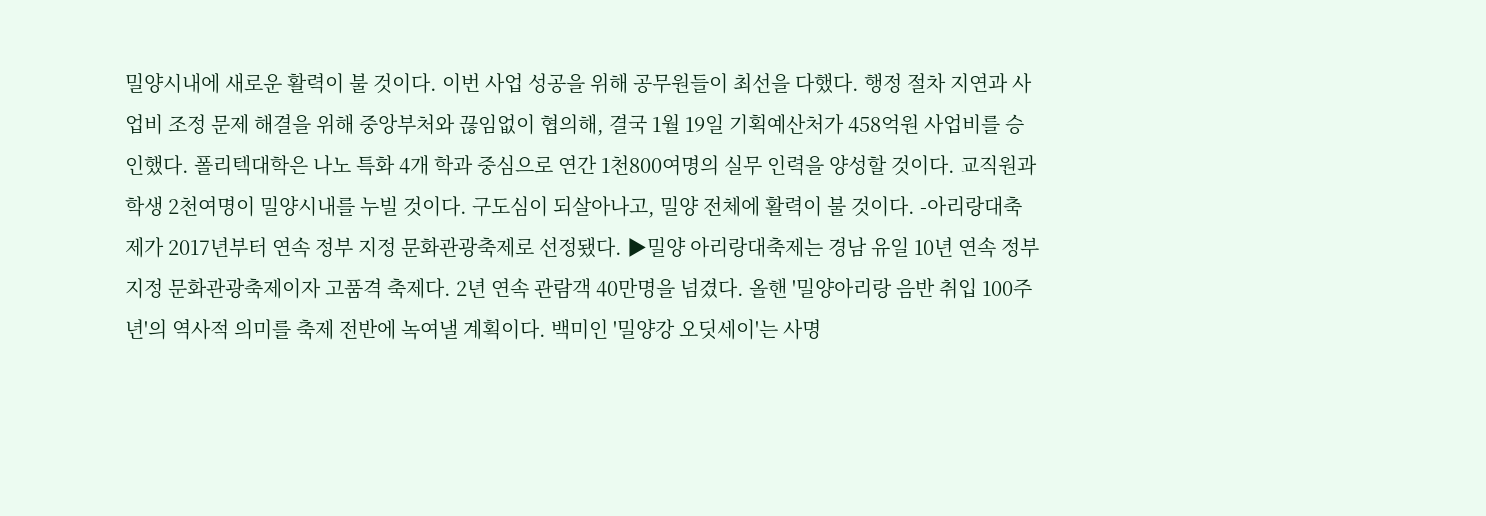밀양시내에 새로운 활력이 불 것이다. 이번 사업 성공을 위해 공무원들이 최선을 다했다. 행정 절차 지연과 사업비 조정 문제 해결을 위해 중앙부처와 끊임없이 협의해, 결국 1월 19일 기획예산처가 458억원 사업비를 승인했다. 폴리텍대학은 나노 특화 4개 학과 중심으로 연간 1천800여명의 실무 인력을 양성할 것이다. 교직원과 학생 2천여명이 밀양시내를 누빌 것이다. 구도심이 되살아나고, 밀양 전체에 활력이 불 것이다. -아리랑대축제가 2017년부터 연속 정부 지정 문화관광축제로 선정됐다. ▶밀양 아리랑대축제는 경남 유일 10년 연속 정부 지정 문화관광축제이자 고품격 축제다. 2년 연속 관람객 40만명을 넘겼다. 올핸 '밀양아리랑 음반 취입 100주년'의 역사적 의미를 축제 전반에 녹여낼 계획이다. 백미인 '밀양강 오딧세이'는 사명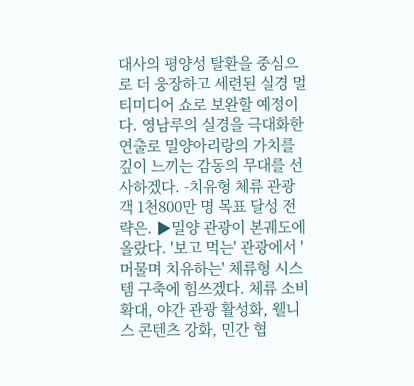대사의 평양성 탈환을 중심으로 더 웅장하고 세련된 실경 멀티미디어 쇼로 보완할 예정이다. 영남루의 실경을 극대화한 연출로 밀양아리랑의 가치를 깊이 느끼는 감동의 무대를 선사하겠다. -치유형 체류 관광객 1천800만 명 목표 달성 전략은. ▶밀양 관광이 본궤도에 올랐다. '보고 먹는' 관광에서 '머물며 치유하는' 체류형 시스템 구축에 힘쓰겠다. 체류 소비 확대, 야간 관광 활성화, 웰니스 콘텐츠 강화, 민간 협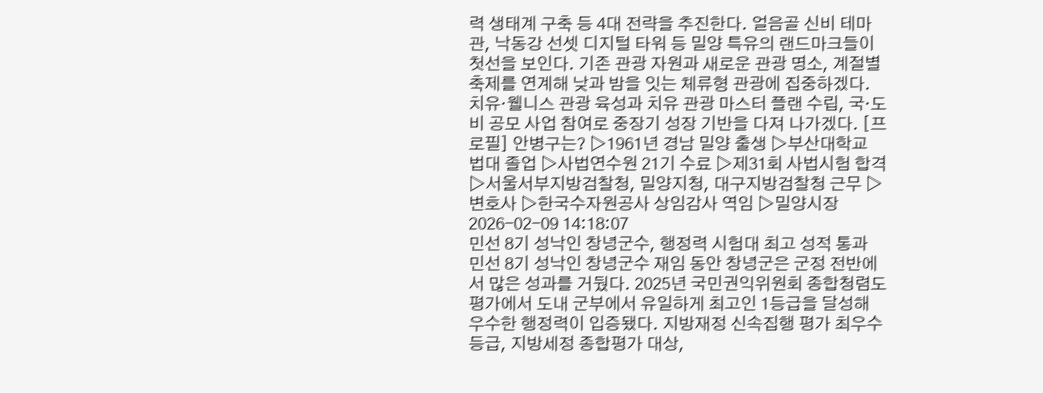력 생태계 구축 등 4대 전략을 추진한다. 얼음골 신비 테마관, 낙동강 선셋 디지털 타워 등 밀양 특유의 랜드마크들이 첫선을 보인다. 기존 관광 자원과 새로운 관광 명소, 계절별 축제를 연계해 낮과 밤을 잇는 체류형 관광에 집중하겠다. 치유·웰니스 관광 육성과 치유 관광 마스터 플랜 수립, 국·도비 공모 사업 참여로 중장기 성장 기반을 다져 나가겠다. [프로필] 안병구는? ▷1961년 경남 밀양 출생 ▷부산대학교 법대 졸업 ▷사법연수원 21기 수료 ▷제31회 사법시험 합격 ▷서울서부지방검찰청, 밀양지청, 대구지방검찰청 근무 ▷변호사 ▷한국수자원공사 상임감사 역임 ▷밀양시장
2026-02-09 14:18:07
민선 8기 성낙인 창녕군수, 행정력 시험대 최고 성적 통과
민선 8기 성낙인 창녕군수 재임 동안 창녕군은 군정 전반에서 많은 성과를 거뒀다. 2025년 국민권익위원회 종합청렴도 평가에서 도내 군부에서 유일하게 최고인 1등급을 달성해 우수한 행정력이 입증됐다. 지방재정 신속집행 평가 최우수등급, 지방세정 종합평가 대상,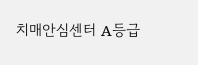치매안심센터 A등급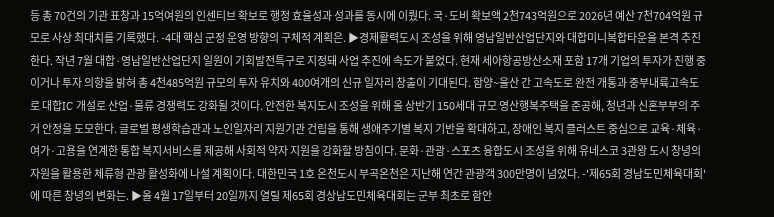등 총 70건의 기관 표창과 15억여원의 인센티브 확보로 행정 효율성과 성과를 동시에 이뤘다. 국·도비 확보액 2천743억원으로 2026년 예산 7천704억원 규모로 사상 최대치를 기록했다. -4대 핵심 군정 운영 방향의 구체적 계획은. ▶경제활력도시 조성을 위해 영남일반산업단지와 대합미니복합타운을 본격 추진한다. 작년 7월 대합·영남일반산업단지 일원이 기회발전특구로 지정돼 사업 추진에 속도가 붙었다. 현재 세아항공방산소재 포함 17개 기업의 투자가 진행 중이거나 투자 의향을 밝혀 총 4천485억원 규모의 투자 유치와 400여개의 신규 일자리 창출이 기대된다. 함양~울산 간 고속도로 완전 개통과 중부내륙고속도로 대합IC 개설로 산업·물류 경쟁력도 강화될 것이다. 안전한 복지도시 조성을 위해 올 상반기 150세대 규모 영산행복주택을 준공해, 청년과 신혼부부의 주거 안정을 도모한다. 글로벌 평생학습관과 노인일자리 지원기관 건립을 통해 생애주기별 복지 기반을 확대하고, 장애인 복지 클러스트 중심으로 교육·체육·여가·고용을 연계한 통합 복지서비스를 제공해 사회적 약자 지원을 강화할 방침이다. 문화·관광·스포츠 융합도시 조성을 위해 유네스코 3관왕 도시 창녕의 자원을 활용한 체류형 관광 활성화에 나설 계획이다. 대한민국 1호 온천도시 부곡온천은 지난해 연간 관광객 300만명이 넘었다. -'제65회 경남도민체육대회'에 따른 창녕의 변화는. ▶올 4월 17일부터 20일까지 열릴 제65회 경상남도민체육대회는 군부 최초로 함안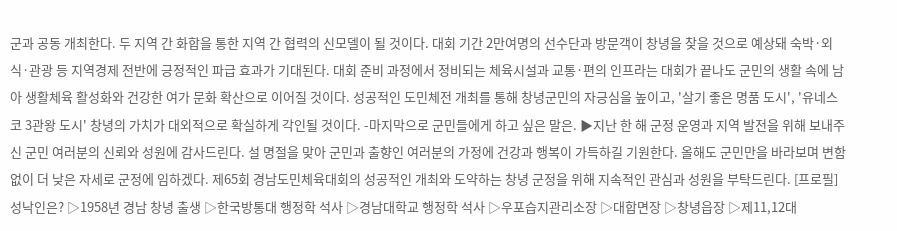군과 공동 개최한다. 두 지역 간 화합을 통한 지역 간 협력의 신모델이 될 것이다. 대회 기간 2만여명의 선수단과 방문객이 창녕을 찾을 것으로 예상돼 숙박·외식·관광 등 지역경제 전반에 긍정적인 파급 효과가 기대된다. 대회 준비 과정에서 정비되는 체육시설과 교통·편의 인프라는 대회가 끝나도 군민의 생활 속에 남아 생활체육 활성화와 건강한 여가 문화 확산으로 이어질 것이다. 성공적인 도민체전 개최를 통해 창녕군민의 자긍심을 높이고, '살기 좋은 명품 도시', '유네스코 3관왕 도시' 창녕의 가치가 대외적으로 확실하게 각인될 것이다. -마지막으로 군민들에게 하고 싶은 말은. ▶지난 한 해 군정 운영과 지역 발전을 위해 보내주신 군민 여러분의 신뢰와 성원에 감사드린다. 설 명절을 맞아 군민과 출향인 여러분의 가정에 건강과 행복이 가득하길 기원한다. 올해도 군민만을 바라보며 변함없이 더 낮은 자세로 군정에 임하겠다. 제65회 경남도민체육대회의 성공적인 개최와 도약하는 창녕 군정을 위해 지속적인 관심과 성원을 부탁드린다. [프로필] 성낙인은? ▷1958년 경남 창녕 출생 ▷한국방통대 행정학 석사 ▷경남대학교 행정학 석사 ▷우포습지관리소장 ▷대합면장 ▷창녕읍장 ▷제11,12대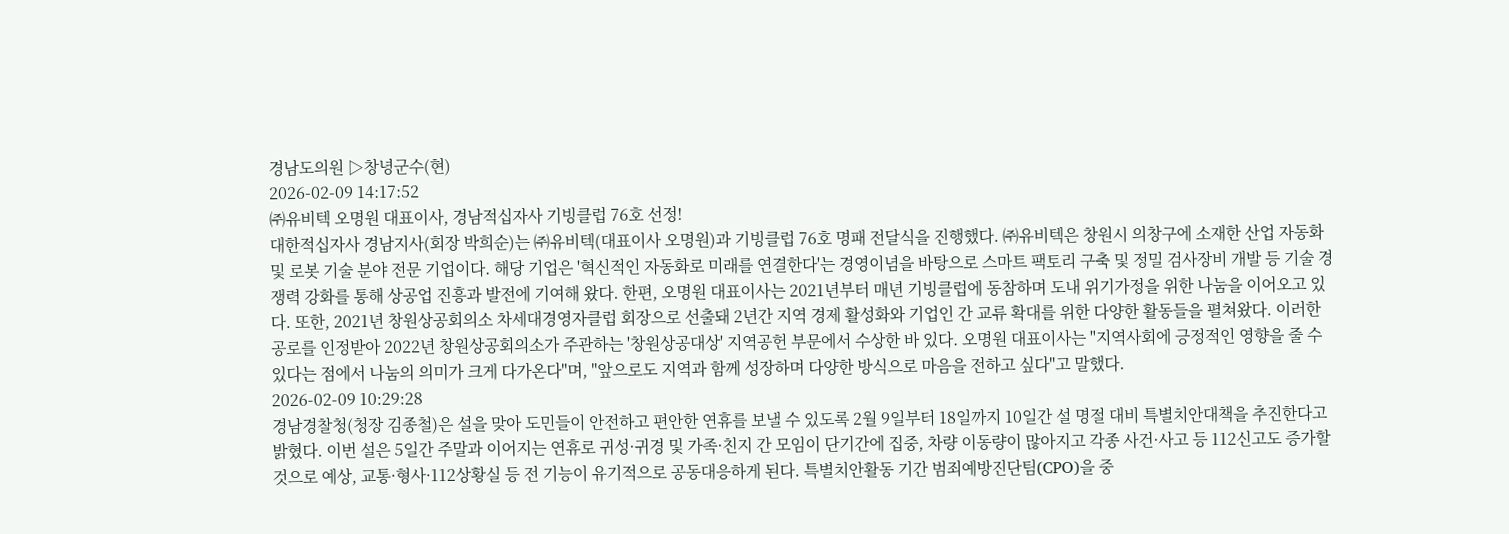경남도의원 ▷창녕군수(현)
2026-02-09 14:17:52
㈜유비텍 오명원 대표이사, 경남적십자사 기빙클럽 76호 선정!
대한적십자사 경남지사(회장 박희순)는 ㈜유비텍(대표이사 오명원)과 기빙클럽 76호 명패 전달식을 진행했다. ㈜유비텍은 창원시 의창구에 소재한 산업 자동화 및 로봇 기술 분야 전문 기업이다. 해당 기업은 '혁신적인 자동화로 미래를 연결한다'는 경영이념을 바탕으로 스마트 팩토리 구축 및 정밀 검사장비 개발 등 기술 경쟁력 강화를 통해 상공업 진흥과 발전에 기여해 왔다. 한편, 오명원 대표이사는 2021년부터 매년 기빙클럽에 동참하며 도내 위기가정을 위한 나눔을 이어오고 있다. 또한, 2021년 창원상공회의소 차세대경영자클럽 회장으로 선출돼 2년간 지역 경제 활성화와 기업인 간 교류 확대를 위한 다양한 활동들을 펼쳐왔다. 이러한 공로를 인정받아 2022년 창원상공회의소가 주관하는 '창원상공대상' 지역공헌 부문에서 수상한 바 있다. 오명원 대표이사는 "지역사회에 긍정적인 영향을 줄 수 있다는 점에서 나눔의 의미가 크게 다가온다"며, "앞으로도 지역과 함께 성장하며 다양한 방식으로 마음을 전하고 싶다"고 말했다.
2026-02-09 10:29:28
경남경찰청(청장 김종철)은 설을 맞아 도민들이 안전하고 편안한 연휴를 보낼 수 있도록 2월 9일부터 18일까지 10일간 설 명절 대비 특별치안대책을 추진한다고 밝혔다. 이번 설은 5일간 주말과 이어지는 연휴로 귀성·귀경 및 가족·친지 간 모임이 단기간에 집중, 차량 이동량이 많아지고 각종 사건·사고 등 112신고도 증가할 것으로 예상, 교통·형사·112상황실 등 전 기능이 유기적으로 공동대응하게 된다. 특별치안활동 기간 범죄예방진단팀(CPO)을 중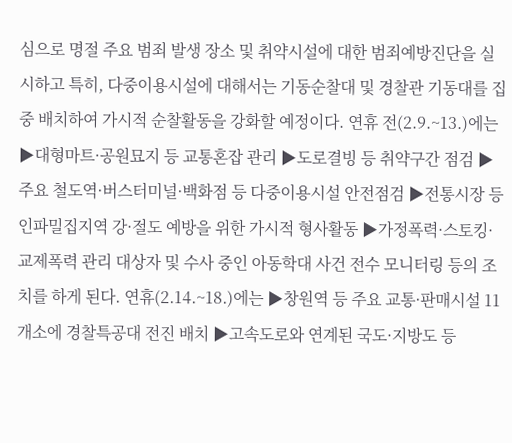심으로 명절 주요 범죄 발생 장소 및 취약시설에 대한 범죄예방진단을 실시하고 특히, 다중이용시설에 대해서는 기동순찰대 및 경찰관 기동대를 집중 배치하여 가시적 순찰활동을 강화할 예정이다. 연휴 전(2.9.~13.)에는 ▶대형마트·공원묘지 등 교통혼잡 관리 ▶도로결빙 등 취약구간 점검 ▶주요 철도역·버스터미널·백화점 등 다중이용시설 안전점검 ▶전통시장 등 인파밀집지역 강·절도 예방을 위한 가시적 형사활동 ▶가정폭력·스토킹·교제폭력 관리 대상자 및 수사 중인 아동학대 사건 전수 모니터링 등의 조치를 하게 된다. 연휴(2.14.~18.)에는 ▶창원역 등 주요 교통·판매시설 11개소에 경찰특공대 전진 배치 ▶고속도로와 연계된 국도·지방도 등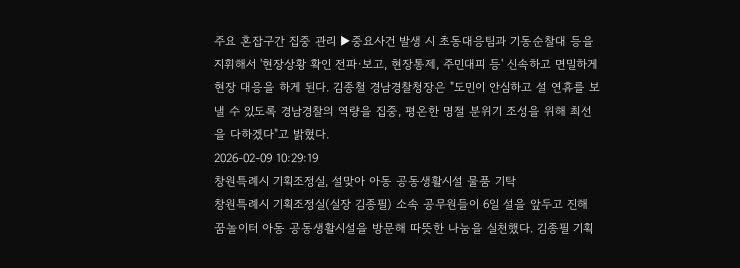주요 혼잡구간 집중 관리 ▶중요사건 발생 시 초동대응팀과 기동순찰대 등을 지휘해서 '현장상황 확인 전파·보고, 현장통제, 주민대피 등' 신속하고 면밀하게 현장 대응을 하게 된다. 김종철 경남경찰청장은 "도민이 안심하고 설 연휴를 보낼 수 있도록 경남경찰의 역량을 집중, 평온한 명절 분위기 조성을 위해 최선을 다하겠다"고 밝혔다.
2026-02-09 10:29:19
창원특례시 기획조정실, 설맞아 아동 공동생활시설 물품 기탁
창원특례시 기획조정실(실장 김종필) 소속 공무원들이 6일 설을 앞두고 진해 꿈놀이터 아동 공동생활시설을 방문해 따뜻한 나눔을 실천했다. 김종필 기획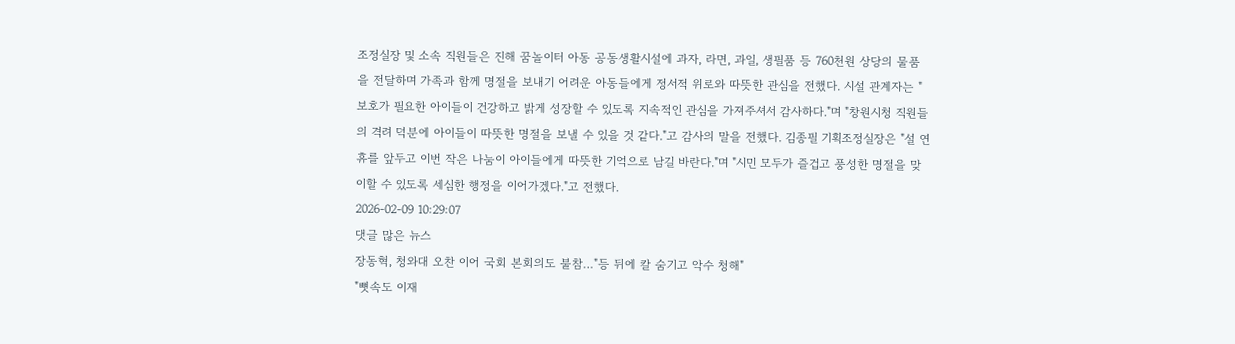조정실장 및 소속 직원들은 진해 꿈놀이터 아동 공동생활시설에 과자, 라면, 과일, 생필품 등 760천원 상당의 물품을 전달하며 가족과 함께 명절을 보내기 어려운 아동들에게 정서적 위로와 따뜻한 관심을 전했다. 시설 관계자는 "보호가 필요한 아이들이 건강하고 밝게 성장할 수 있도록 지속적인 관심을 가져주셔서 감사하다."며 "창원시청 직원들의 격려 덕분에 아이들이 따뜻한 명절을 보낼 수 있을 것 같다."고 감사의 말을 전했다. 김종필 기획조정실장은 "설 연휴를 앞두고 이번 작은 나눔이 아이들에게 따뜻한 기억으로 남길 바란다."며 "시민 모두가 즐겁고 풍성한 명절을 맞이할 수 있도록 세심한 행정을 이어가겠다."고 전했다.
2026-02-09 10:29:07
댓글 많은 뉴스
장동혁, 청와대 오찬 이어 국회 본회의도 불참…"등 뒤에 칼 숨기고 악수 청해"
"뼛속도 이재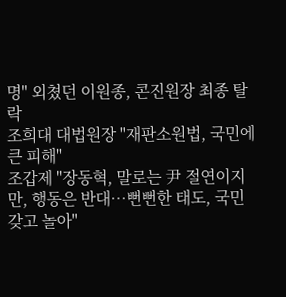명" 외쳤던 이원종, 콘진원장 최종 탈락
조희대 대법원장 "재판소원법, 국민에 큰 피해"
조갑제 "장동혁, 말로는 尹 절연이지만, 행동은 반대…뻔뻔한 태도, 국민 갖고 놀아"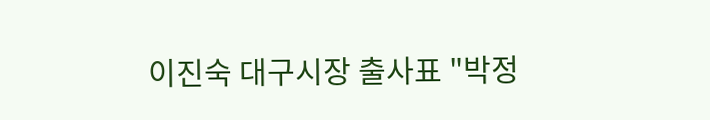이진숙 대구시장 출사표 "박정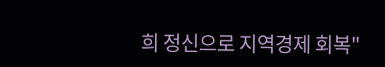희 정신으로 지역경제 회복"